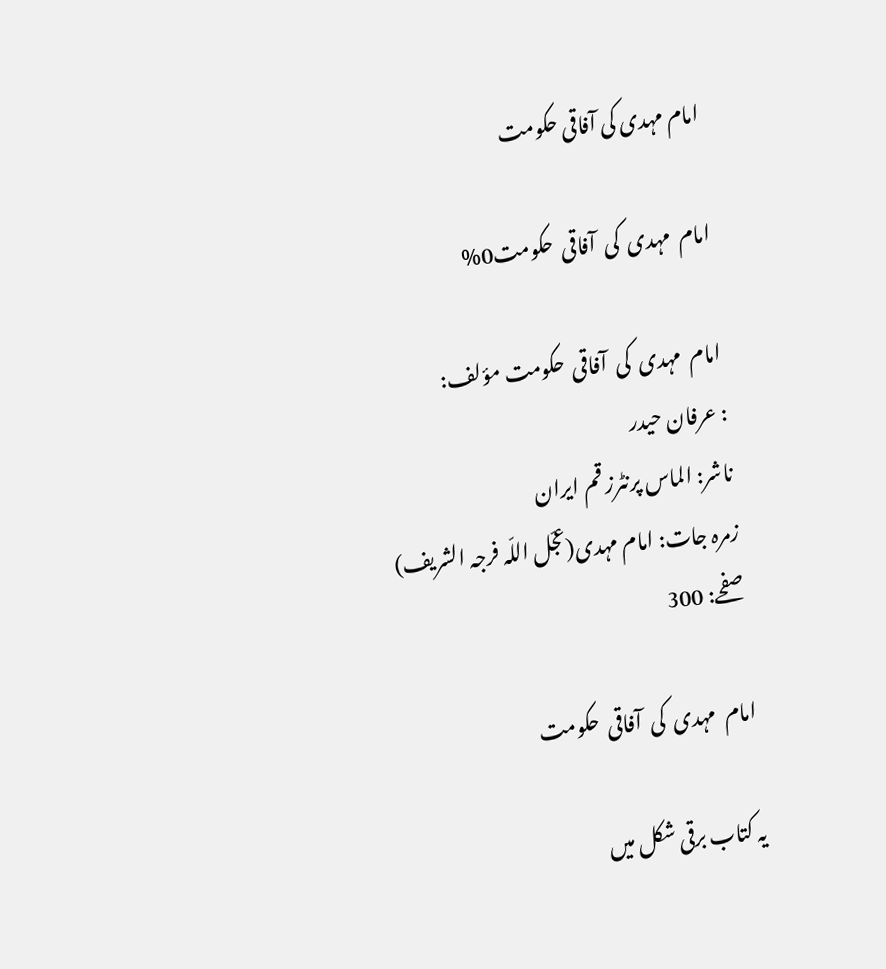امام مہدی کی آفاقی حکومت

امام  مہدی  کی  آفاقی  حکومت0%

امام  مہدی  کی  آفاقی  حکومت مؤلف:
: عرفان حیدر
ناشر: الماس پرنٹرز قم ایران
زمرہ جات: امام مہدی(عجّل اللّہ فرجہ الشریف)
صفحے: 300

امام  مہدی  کی  آفاقی  حکومت

یہ کتاب برقی شکل میں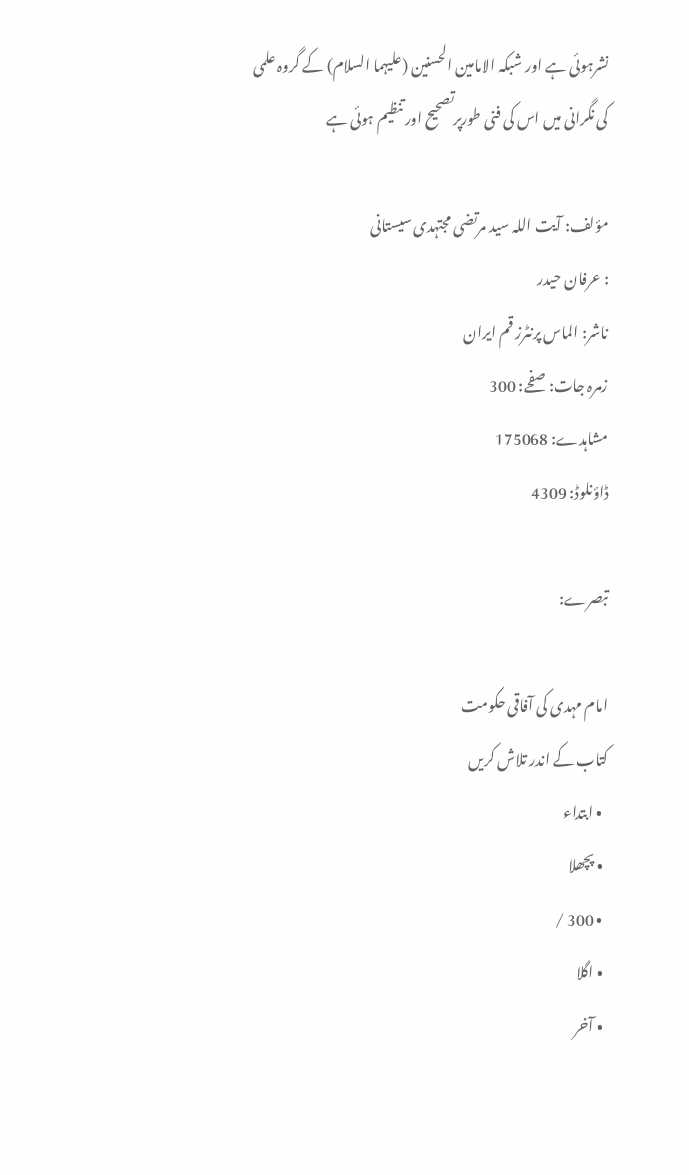نشرہوئی ہے اور شبکہ الامامین الحسنین (علیہما السلام) کے گروہ علمی کی نگرانی میں اس کی فنی طورپرتصحیح اور تنظیم ہوئی ہے

مؤلف: آیت اللہ سید مرتضی مجتہدی سیستانی
: عرفان حیدر
ناشر: الماس پرنٹرز قم ایران
زمرہ جات: صفحے: 300
مشاہدے: 175068
ڈاؤنلوڈ: 4309

تبصرے:

امام مہدی کی آفاقی حکومت
کتاب کے اندر تلاش کریں
  • ابتداء
  • پچھلا
  • 300 /
  • اگلا
  • آخر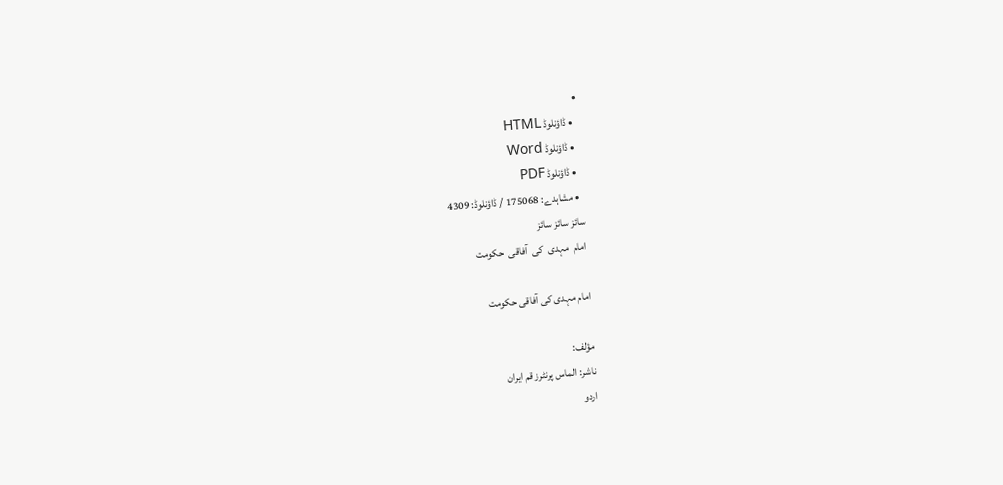•
  • ڈاؤنلوڈ HTML
  • ڈاؤنلوڈ Word
  • ڈاؤنلوڈ PDF
  • مشاہدے: 175068 / ڈاؤنلوڈ: 4309
سائز سائز سائز
امام  مہدی  کی  آفاقی  حکومت

امام مہدی کی آفاقی حکومت

مؤلف:
ناشر: الماس پرنٹرز قم ایران
اردو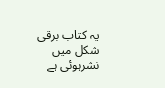یہ کتاب برقی شکل میں نشرہوئی ہے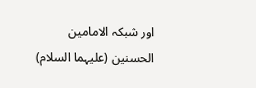اور شبکہ الامامین الحسنین (علیہما السلام)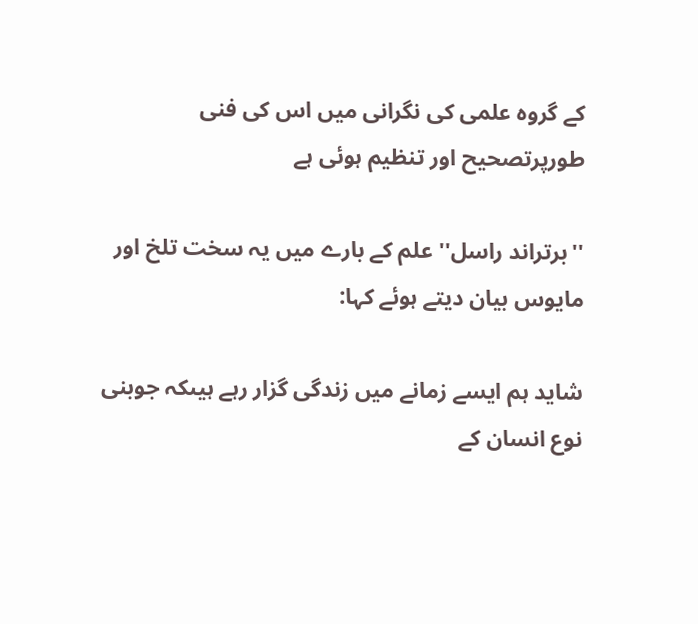کے گروہ علمی کی نگرانی میں اس کی فنی طورپرتصحیح اور تنظیم ہوئی ہے

''برتراند راسل'' علم کے بارے میں یہ سخت تلخ اور مایوس بیان دیتے ہوئے کہا:

شاید ہم ایسے زمانے میں زندگی گزار رہے ہیںکہ جوبنی نوع انسان کے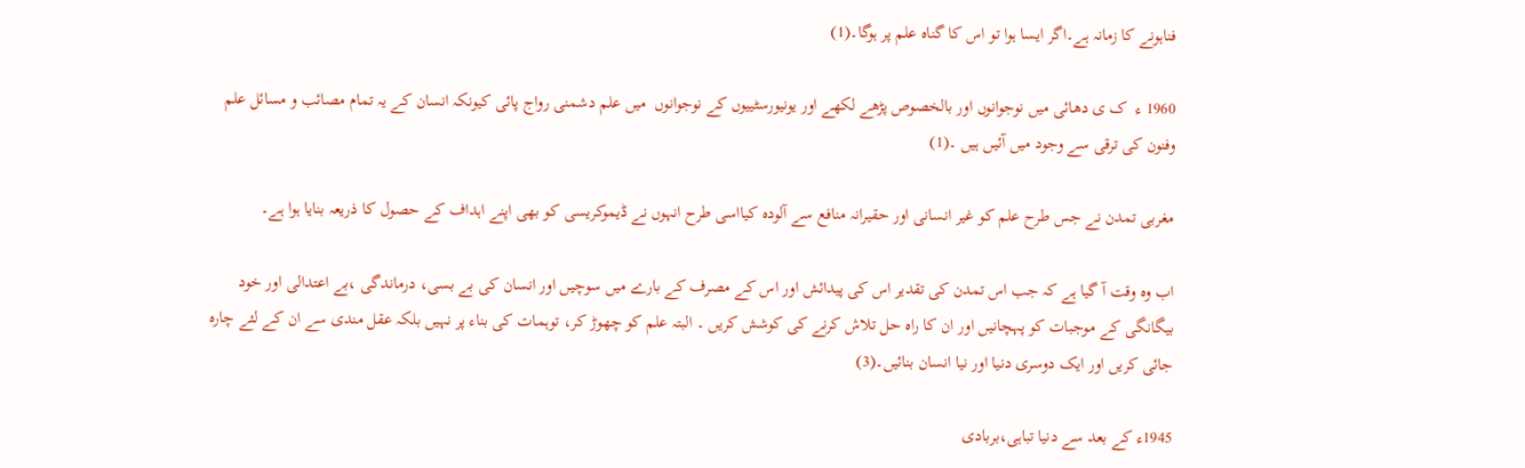فناہونے کا زمانہ ہے۔اگر ایسا ہوا تو اس کا گناہ علم پر ہوگا۔(1)

1960 ء  ک ی دھائی میں نوجوانوں اور بالخصوص پڑھے لکھے اور یونیورسٹییوں کے نوجوانوں  میں علم دشمنی رواج پائی کیونکہ انسان کے یہ تمام مصائب و مسائل علم وفنون کی ترقی سے وجود میں آئیں ہیں ۔(1)

مغربی تمدن نے جس طرح علم کو غیر انسانی اور حقیرانہ منافع سے آلودہ کیااسی طرح انہوں نے ڈیموکریسی کو بھی اپنے اہداف کے حصول کا ذریعہ بنایا ہوا ہے۔

اب وہ وقت آ گیا ہے کہ جب اس تمدن کی تقدیر اس کی پیدائش اور اس کے مصرف کے بارے میں سوچیں اور انسان کی بے بسی، درماندگی ،بے اعتدالی اور خود بیگانگی کے موجبات کو پہچانیں اور ان کا راہ حل تلاش کرنے کی کوشش کریں ۔ البتہ علم کو چھوڑ کر، توہمات کی بناء پر نہیں بلکہ عقل مندی سے ان کے لئے چارہ جائی کریں اور ایک دوسری دنیا اور نیا انسان بنائیں۔(3)

1945ء کے بعد سے دنیا تباہی،بربادی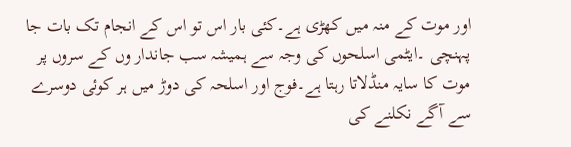اور موت کے منہ میں کھڑی ہے۔کئی بار اس تو اس کے انجام تک بات جا پہنچی ۔ایٹمی اسلحوں کی وجہ سے ہمیشہ سب جاندار وں کے سروں پر موت کا سایہ منڈلاتا رہتا ہے۔فوج اور اسلحہ کی دوڑ میں ہر کوئی دوسرے سے آگے نکلنے کی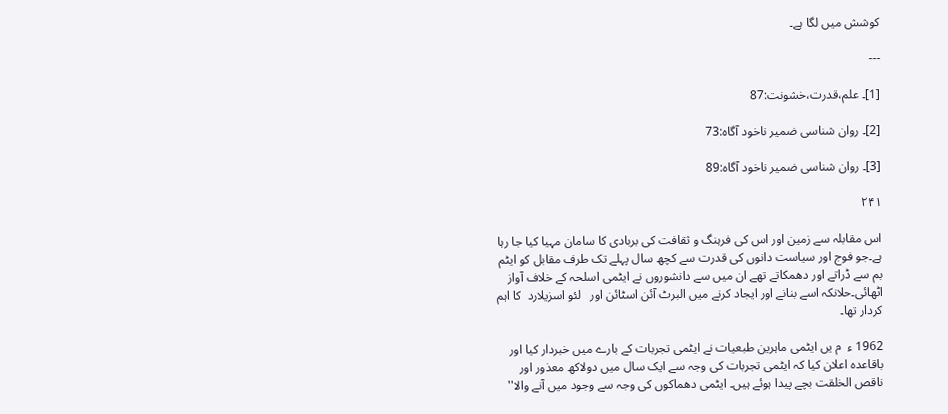کوشش میں لگا ہے۔

---

[1]۔ علم،قدرت،خشونت:87

[2]۔ روان شناسی ضمیر ناخود آگاہ:73

[3]۔ روان شناسی ضمیر ناخود آگاہ:89

۲۴۱

اس مقابلہ سے زمین اور اس کی فرہنگ و ثقافت کی بربادی کا سامان مہیا کیا جا رہا ہے۔جو فوج اور سیاست دانوں کی قدرت سے کچھ سال پہلے تک طرف مقابل کو ایٹم بم سے ڈراتے اور دھمکاتے تھے ان میں سے دانشوروں نے ایٹمی اسلحہ کے خلاف آواز اٹھائی۔حلانکہ اسے بنانے اور ایجاد کرنے میں البرٹ آئن اسٹائن اور   لئو اسزیلارد  کا اہم کردار تھا۔

1962 ء  م یں ایٹمی ماہرین طبعیات نے ایٹمی تجربات کے بارے میں خبردار کیا اور باقاعدہ اعلان کیا کہ ایٹمی تجربات کی وجہ سے ایک سال میں دولاکھ معذور اور ناقص الخلقت بچے پیدا ہوئے ہیں۔ ایٹمی دھماکوں کی وجہ سے وجود میں آنے والا''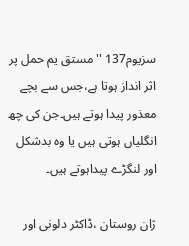سزیوم137 ''مستق یم حمل پر اثر انداز ہوتا ہے،جس سے بچے معذور پیدا ہوتے ہیں۔جن کی چھ انگلیاں ہوتی ہیں یا وہ بدشکل  اور لنگڑے پیداہوتے ہیں۔

ژان روستان ،ڈاکٹر دلونی اور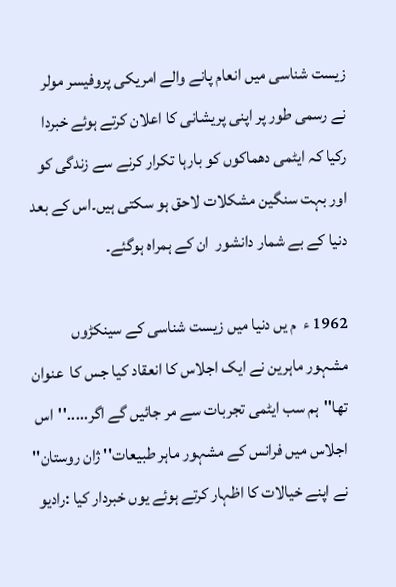زیست شناسی میں انعام پانے والے امریکی پروفیسر مولر نے رسمی طور پر اپنی پریشانی کا اعلان کرتے ہوئے خبردا رکیا کہ ایٹمی دھماکوں کو بارہا تکرار کرنے سے زندگی کو اور بہت سنگین مشکلات لاحق ہو سکتی ہیں۔اس کے بعد دنیا کے بے شمار دانشور  ان کے ہمراہ ہوگئے۔

1962 ء  م یں دنیا میں زیست شناسی کے سینکڑوں مشہور ماہرین نے ایک اجلاس کا انعقاد کیا جس کا  عنوان تھا''ہم سب ایٹمی تجربات سے مر جائیں گے اگر.....''اس اجلاس میں فرانس کے مشہور ماہر طبیعات'' ژان روستان'' نے اپنے خیالات کا اظہار کرتے ہوئے یوں خبردار کیا :رادیو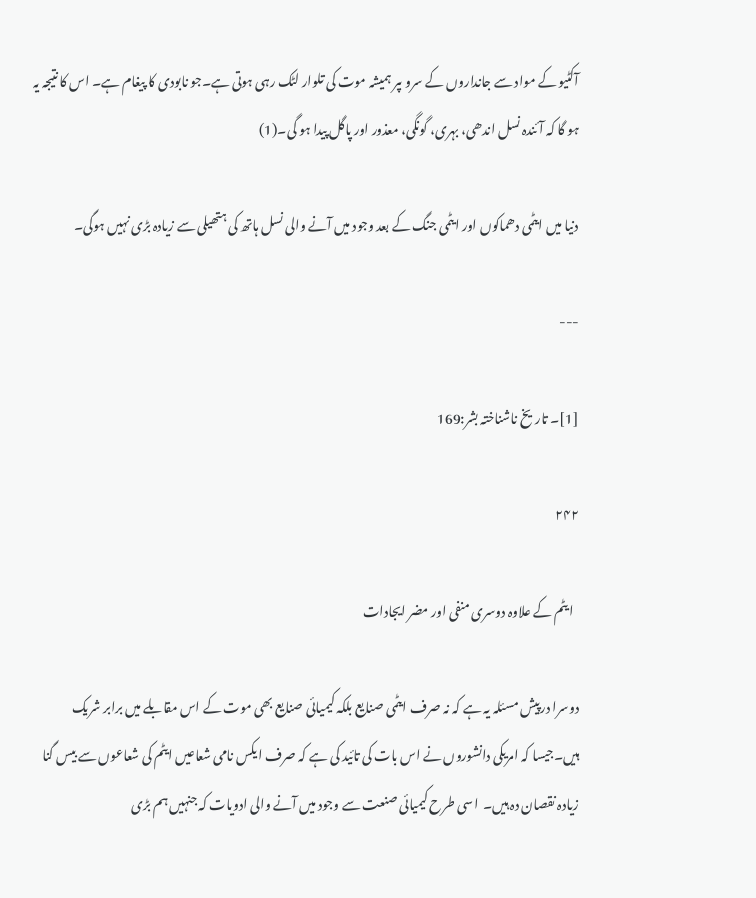آکٹیو کے مواد سے جانداروں کے سرو ںپر ہمیشہ موت کی تلوار لٹک رہی ہوتی ہے۔جو نابودی کا پیغام ہے۔ اس کا نتیجہ یہ ہو گا کہ آئندہ نسل اندھی، بہری، گونگی، معذور اور پاگل پیدا ہو گی۔(1)

دنیا میں ایٹمی دھماکوں اور ایٹمی جنگ کے بعد وجود میں آنے والی نسل ہاتھ کی ہتھیلی سے زیادہ بڑی نہیں ہوگی۔

---

[1]۔ تاریخ ناشناختہ بشر:169

۲۴۲

  ایٹم کے علاوہ دوسری منفی اور مضر ایجادات

دوسرا درپیش مسئلہ یہ ہے کہ نہ صرف ایٹمی صنایع بلکہ کیمیائی صنایع بھی موت کے اس مقابلے میں برابر شریک ہیں۔جیسا کہ امریکی دانشوروں نے اس بات کی تائید کی ہے کہ صرف ایکس نامی شعاعیں ایٹم کی شعاعوں سے بیس گنا زیادہ نقصان دہ ہیں۔  اسی طرح کیمیائی صنعت سے وجود میں آنے والی ادویات کہ جنہیں ہم بڑی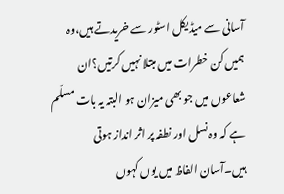آسانی سے میڈیکل اسٹور سے خریدتے ہیں،وہ ہمیں کن خطرات میں مبتلا نہیں کرتیں؟ان شعاعوں میں جو بھی میزان ہو البتہ یہ بات مسلّم ہے کہ وہ نسل اور نطفہ پر اثر انداز ہوتی ہیں۔آسان الفاظ میں یوں کہوں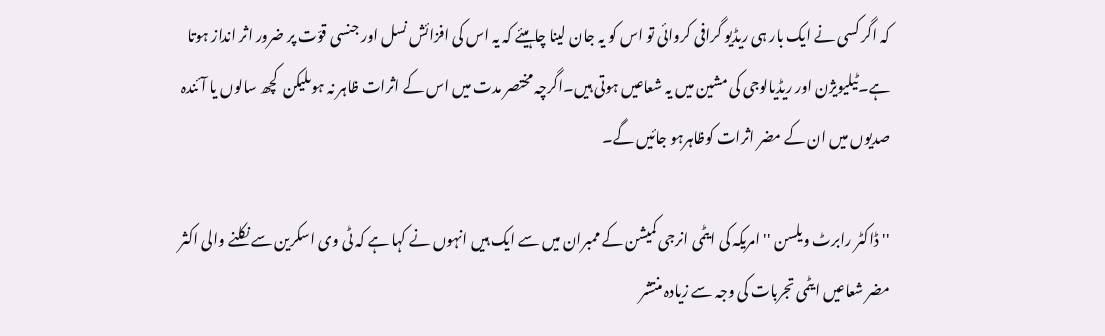کہ اگر کسی نے ایک بار ہی ریڈیو گرافی کروائی تو اس کو یہ جان لینا چاہیئے کہ یہ اس کی افزائش نسل اور جنسی قوّت پر ضرور اثر انداز ہوتا ہے۔ٹیلیویژن اور ریڈیالوجی کی مشین میں یہ شعاعیں ہوتی ہیں۔اگرچہ مختصر مدت میں اس کے اثرات ظاہر نہ ہوںلیکن  کچھ سالوں یا آئندہ صدیوں میں ان کے مضر اثرات کوظاہرہو جائیں گے۔

''ڈاکٹر رابرٹ ویلسن ''امریکہ کی ایٹمی انرجی کمیشن کے ممبران میں سے ایک ہیں انہوں نے کہا ہے کہ ٹی وی اسکرین سے نکلنے والی اکثر مضر شعاعیں ایٹمی تجربات کی وجہ سے زیادہ منتشر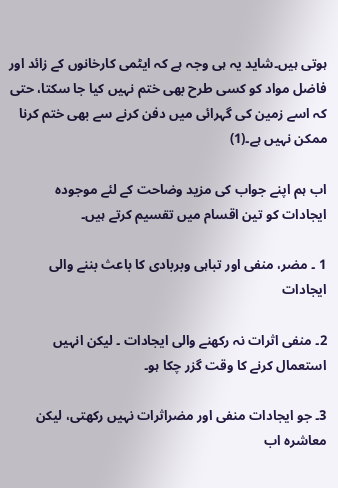ہوتی ہیں۔شاید یہ ہی وجہ ہے کہ ایٹمی کارخانوں کے زائد اور فاضل مواد کو کسی طرح بھی ختم نہیں کیا جا سکتا، حتی کہ اسے زمین کی گہرائی میں دفن کرنے سے بھی ختم کرنا ممکن نہیں ہے۔(1)

اب ہم اپنے جواب کی مزید وضاحت کے لئے موجودہ ایجادات کو تین اقسام میں تقسیم کرتے ہیں۔

1 ۔ مضر، منفی اور تباہی وبربادی کا باعث بننے والی ایجادات

2۔ منفی اثرات نہ رکھنے والی ایجادات ۔ لیکن انہیں استعمال کرنے کا وقت گزر چکا ہو۔

3۔ جو ایجادات منفی اور مضراثرات نہیں رکھتی، لیکن معاشرہ اب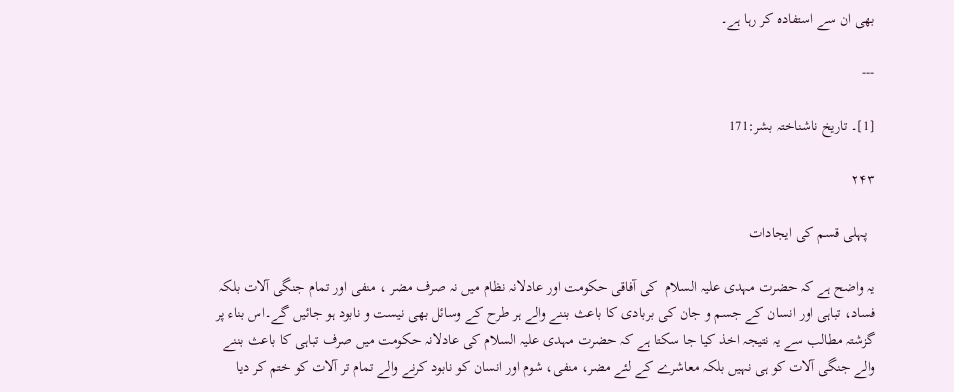بھی ان سے استفادہ کر رہا ہے۔

---

[1]۔ تاریخ ناشناختہ بشر:171

۲۴۳

  پہلی قسم کی ایجادات

یہ واضح ہے کہ حضرت مہدی علیہ السلام  کی آفاقی حکومت اور عادلانہ نظام میں نہ صرف مضر ، منفی اور تمام جنگی آلات بلکہ فساد، تباہی اور انسان کے جسم و جان کی بربادی کا باعث بننے والے ہر طرح کے وسائل بھی نیست و نابود ہو جائیں گے۔اس بناء پر گزشتہ مطالب سے یہ نتیجہ اخذ کیا جا سکتا ہے کہ حضرت مہدی علیہ السلام کی عادلانہ حکومت میں صرف تباہی کا باعث بننے والے جنگی آلات کو ہی نہیں بلکہ معاشرے کے لئے مضر، منفی، شوم اور انسان کو نابود کرنے والے تمام تر آلات کو ختم کر دیا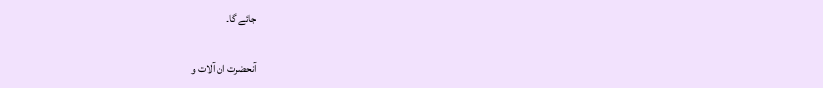جائے گا۔

آنحضرت ان آلات و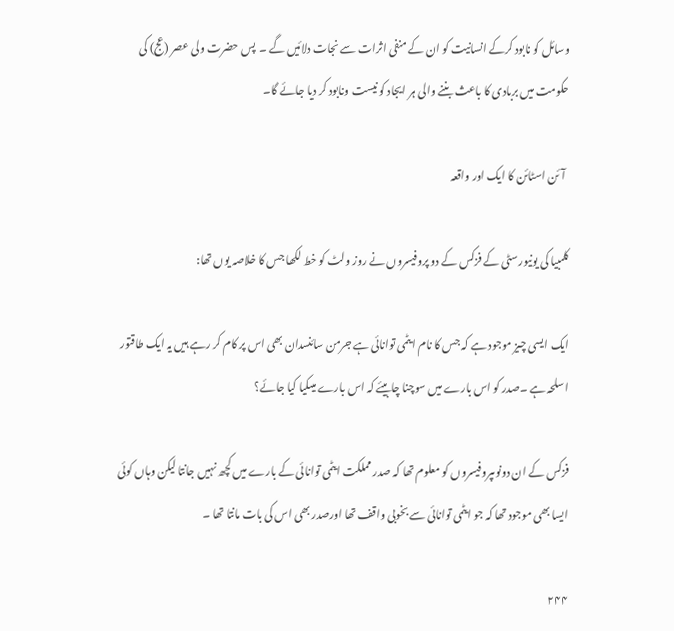وسائل کو نابود کرکے انسانیت کو ان کے منفی اثرات سے نجات دلائیں گے ۔  پس حضرت ولی عصر (عج) کی حکومت میں بربادی کا باعث بننے والی ہر ایجاد کو نیست ونابود کر دیا جائے گا۔

  آئن اسٹائن کا ایک اور واقعہ

کلمبیا کی یونیورسٹی کے فزکس کے دو پروفیسروں نے روز ولٹ کو خط لکھا جس کا خلاصہ یوں تھا:

ایک ایسی چیز موجود ہے کہ جس کا نام ایٹمی توانائی ہے جرمن سائنسدان بھی اس پر کام کر رہے ہیں یہ ایک طاقتور اسلحہ ہے ۔صدر کو اس بارے میں سوچنا چاہیئے کہ اس بارے میںکیا کیا جائے؟

فزکس کے ان دونوںپروفیسروں کو معلوم تھا کہ صدر مملکت ایٹمی توانائی کے بارے میں کچھ نہیں جانتا لیکن وہاں کوئی ایسا بھی موجود تھا کہ جو ایٹمی توانائی سے بخوبی واقف تھا اورصدر بھی اس کی بات مانتا تھا ۔

۲۴۴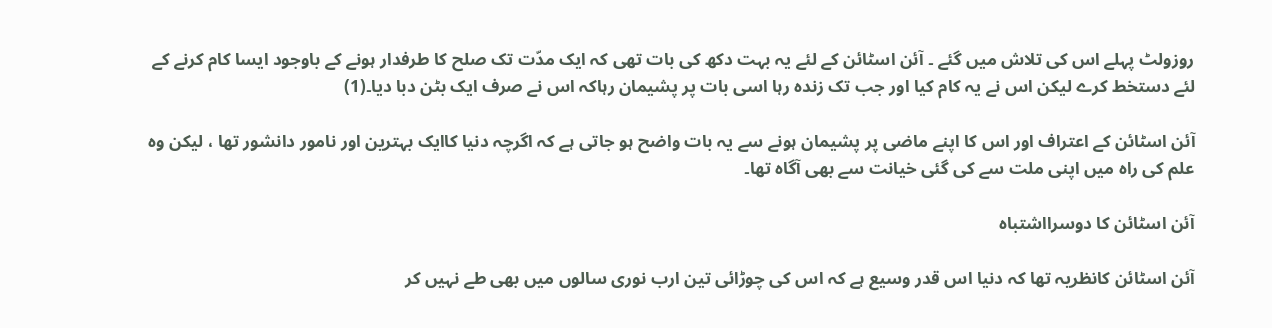روزولٹ پہلے اس کی تلاش میں گئے ۔ آئن اسٹائن کے لئے یہ بہت دکھ کی بات تھی کہ ایک مدّت تک صلح کا طرفدار ہونے کے باوجود ایسا کام کرنے کے لئے دستخط کرے لیکن اس نے یہ کام کیا اور جب تک زندہ رہا اسی بات پر پشیمان رہاکہ اس نے صرف ایک بٹن دبا دیا۔(1)

آئن اسٹائن کے اعتراف اور اس کا اپنے ماضی پر پشیمان ہونے سے یہ بات واضح ہو جاتی ہے کہ اگرچہ دنیا کاایک بہترین اور نامور دانشور تھا ، لیکن وہ علم کی راہ میں اپنی ملت سے کی گئی خیانت سے بھی آگاہ تھا۔

آئن اسٹائن کا دوسرااشتباہ

آئن اسٹائن کانظریہ تھا کہ دنیا اس قدر وسیع ہے کہ اس کی چوڑائی تین ارب نوری سالوں میں بھی طے نہیں کر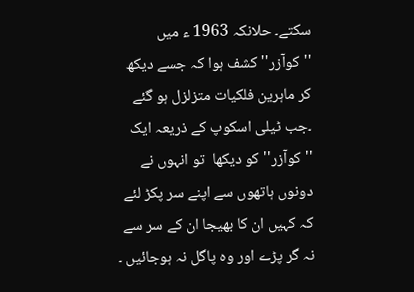سکتے۔ حلانکہ 1963 ء میں ''کوآزر''کشف ہوا کہ جسے دیکھ کر ماہرین فلکیات متزلزل ہو گئے ۔جب ٹیلی اسکوپ کے ذریعہ ایک ''کوآزر'' کو دیکھا  تو انہوں نے دونوں ہاتھوں سے اپنے سر پکڑ لئے کہ کہیں ان کا بھیجا ان کے سر سے نہ گر پڑے اور وہ پاگل نہ ہوجائیں ۔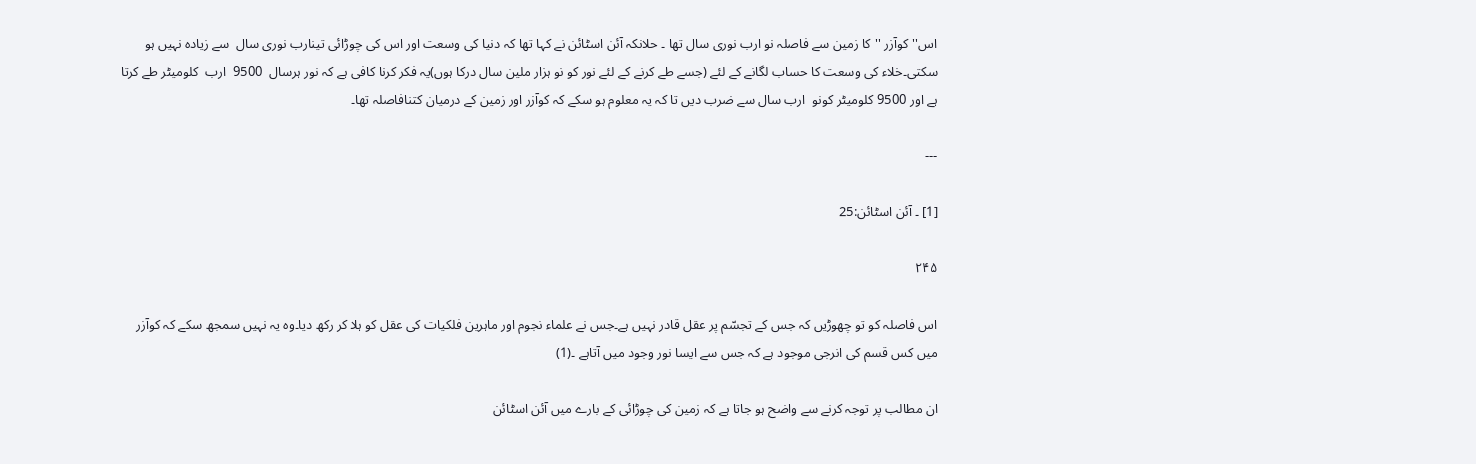اس''کوآزر ''کا زمین سے فاصلہ نو ارب نوری سال تھا ۔ حلانکہ آئن اسٹائن نے کہا تھا کہ دنیا کی وسعت اور اس کی چوڑائی تینارب نوری سال  سے زیادہ نہیں ہو سکتی۔خلاء کی وسعت کا حساب لگانے کے لئے (جسے طے کرنے کے لئے نور کو نو ہزار ملین سال درکا ہوں)یہ فکر کرنا کافی ہے کہ نور ہرسال  9500  ارب  کلومیٹر طے کرتا ہے اور 9500 کلومیٹر کونو  ارب سال سے ضرب دیں تا کہ یہ معلوم ہو سکے کہ کوآزر اور زمین کے درمیان کتنافاصلہ تھا۔

---

[1] ۔ آئن اسٹائن:25

۲۴۵

اس فاصلہ کو تو چھوڑیں کہ جس کے تجسّم پر عقل قادر نہیں ہے۔جس نے علماء نجوم اور ماہرین فلکیات کی عقل کو ہلا کر رکھ دیا۔وہ یہ نہیں سمجھ سکے کہ کوآزر میں کس قسم کی انرجی موجود ہے کہ جس سے ایسا نور وجود میں آتاہے ۔(1)

ان مطالب پر توجہ کرنے سے واضح ہو جاتا ہے کہ زمین کی چوڑائی کے بارے میں آئن اسٹائن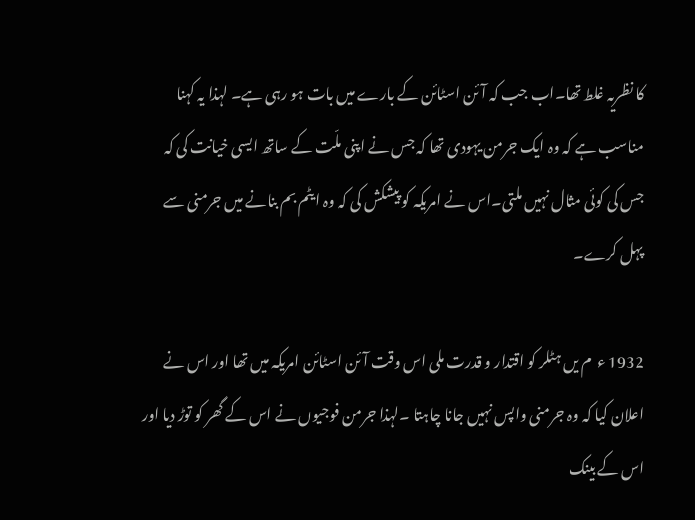کا نظریہ غلط تھا۔اب جب کہ آئن اسٹائن کے بارے میں بات ہو رہی ہے۔ لہذا یہ کہنا مناسب ہے کہ وہ ایک جرمن یہودی تھا کہ جس نے اپنی ملّت کے ساتھ ایسی خیانت کی کہ جس کی کوئی مثال نہیں ملتی۔اس نے امریکہ کو پیشکش کی کہ وہ ایٹم بم بنانے میں جرمنی سے پہل کرے۔

1932 ء  م یں ہٹلر کو اقتدار و قدرت ملی اس وقت آئن اسٹائن امریکہ میں تھا اور اس نے اعلان کیا کہ وہ جرمنی واپس نہیں جانا چاہتا ۔لہذا جرمن فوجیوں نے اس کے گھر کو توڑ دیا اور اس کے بینک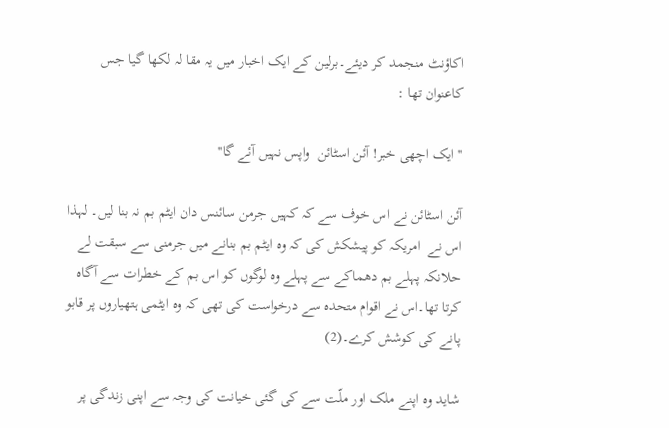اکاؤنٹ منجمد کر دیئے۔برلین کے ایک اخبار میں یہ مقا لہ لکھا گیا جس کاعنوان تھا :

'' ایک اچھی خبر! آئن اسٹائن  واپس نہیں آئے گا''

آئن اسٹائن نے اس خوف سے کہ کہیں جرمن سائنس دان ایٹم بم نہ بنا لیں۔ لہذا اس نے  امریکہ کو پیشکش کی کہ وہ ایٹم بم بنانے میں جرمنی سے سبقت لے حلانکہ پہلے بم دھماکے سے پہلے وہ لوگوں کو اس بم کے خطرات سے آگاہ کرتا تھا۔اس نے اقوام متحدہ سے درخواست کی تھی کہ وہ ایٹمی ہتھیاروں پر قابو پانے کی کوشش کرے۔(2)

شاید وہ اپنے ملک اور ملّت سے کی گئی خیانت کی وجہ سے اپنی زندگی پر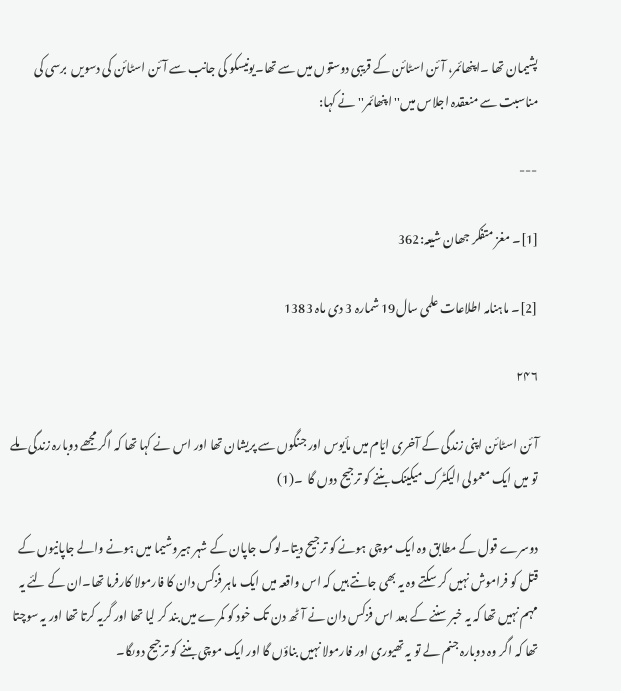پشیمان تھا ۔اپنھائمر، آئن اسٹائن کے قریبی دوستوں میں سے تھا۔یونیسکو کی جانب سے آئن اسٹائن کی دسویں  برسی کی  مناسبت سے منعقدہ اجلاس میں'' اپنھائمر'' نے کہا:

---

[1]۔ مغز متفکر جھان شیعہ:362

[2]۔ ماہنامہ اطلاعات علمی سال19 شمارہ 3 دی ماہ 1383

۲۴۶

آئن اسٹائن اپنی زندگی کے آخری ایّام میں مأیوس اور جنگوں سے پریشان تھا اور اس نے کہا تھا کہ اگر مجھے دوبارہ زندگی ملے تو میں ایک معمولی الیکٹرک میکینک بننے کو ترجیح دوں گا  ۔(1)

دوسرے قول کے مطابق وہ ایک موچی ہونے کو ترجیح دیتا۔لوگ جاپان کے شہر ہیروشیما میں ہونے والے جاپانیوں کے قتل کو فراموش نہیں کر سکتے وہ یہ بھی جانتے ہیں کہ اس واقعہ میں ایک ماہر فزکس دان کا فارمولا کارفرما تھا۔ان کے لئے یہ مہم نہیں تھا کہ یہ خبر سننے کے بعد اس فزکس دان نے آٹھ دن تک خود کو کمرے میں بند کر لیا تھا اور گریہ کرتا تھا اور یہ سوچتا تھا کہ اگر وہ دوبارہ جنم لے تو یہ تھیوری اور فارمولا نہیں بناؤں گا اور ایک موچی بننے کو ترجیح دوںگا۔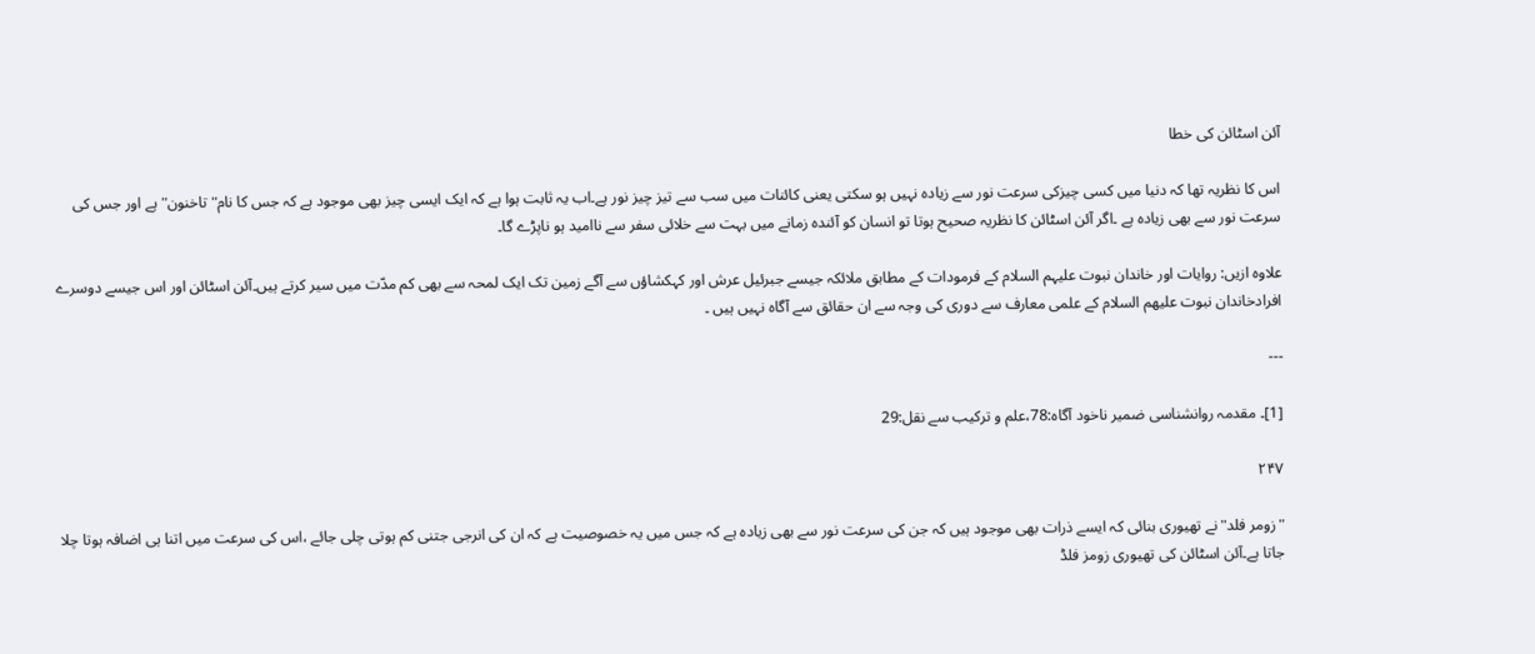آئن اسٹائن کی خطا

اس کا نظریہ تھا کہ دنیا میں کسی چیزکی سرعت نور سے زیادہ نہیں ہو سکتی یعنی کائنات میں سب سے تیز چیز نور ہے۔اب یہ ثابت ہوا ہے کہ ایک ایسی چیز بھی موجود ہے کہ جس کا نام'' تاخنون'' ہے اور جس کی سرعت نور سے بھی زیادہ ہے ۔اگر آئن اسٹائن کا نظریہ صحیح ہوتا تو انسان کو آئندہ زمانے میں بہت سے خلائی سفر سے ناامید ہو ناپڑے گا۔

علاوہ ازیں: روایات اور خاندان نبوت علیہم السلام کے فرمودات کے مطابق ملائکہ جیسے جبرئیل عرش اور کہکشاؤں سے آگے زمین تک ایک لمحہ سے بھی کم مدّت میں سیر کرتے ہیں۔آئن اسٹائن اور اس جیسے دوسرے افرادخاندان نبوت علیھم السلام کے علمی معارف سے دوری کی وجہ سے ان حقائق سے آگاہ نہیں ہیں ۔

---

[1]۔ مقدمہ روانشناسی ضمیر ناخود آگاہ:78،علم و ترکیب سے نقل:29

۲۴۷

''زومر فلد''نے تھیوری بنائی کہ ایسے ذرات بھی موجود ہیں کہ جن کی سرعت نور سے بھی زیادہ ہے کہ جس میں یہ خصوصیت ہے کہ ان کی انرجی جتنی کم ہوتی چلی جائے ،اس کی سرعت میں اتنا ہی اضافہ ہوتا چلا جاتا ہے۔آئن اسٹائن کی تھیوری زومز فلڈ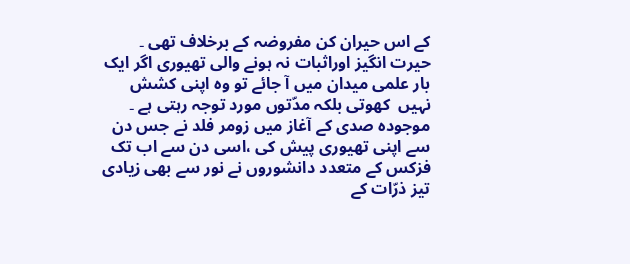کے اس حیران کن مفروضہ کے برخلاف تھی ۔ حیرت انگیز اوراثبات نہ ہونے والی تھیوری اگر ایک بار علمی میدان میں آ جائے تو وہ اپنی کشش نہیں  کھوتی بلکہ مدّتوں مورد توجہ رہتی ہے ۔ موجودہ صدی کے آغاز میں زومر فلد نے جس دن سے اپنی تھیوری پیش کی ،اسی دن سے اب تک فزکس کے متعدد دانشوروں نے نور سے بھی زیادی تیز ذرّات کے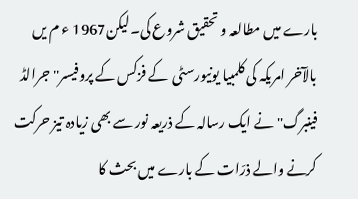بارے میں مطالعہ و تحقیق شروع کی۔لیکن1967 ء م یں بالآخر امریکہ کی کلمبیا یونیورسٹی  کے فزکس کے پروفیسر''جرالڈ فینبرگ'' نے ایک رسالہ کے ذریعہ نور سے بھی زیادہ تیز حرکت کرنے والے ذرّات کے بارے میں بحث کا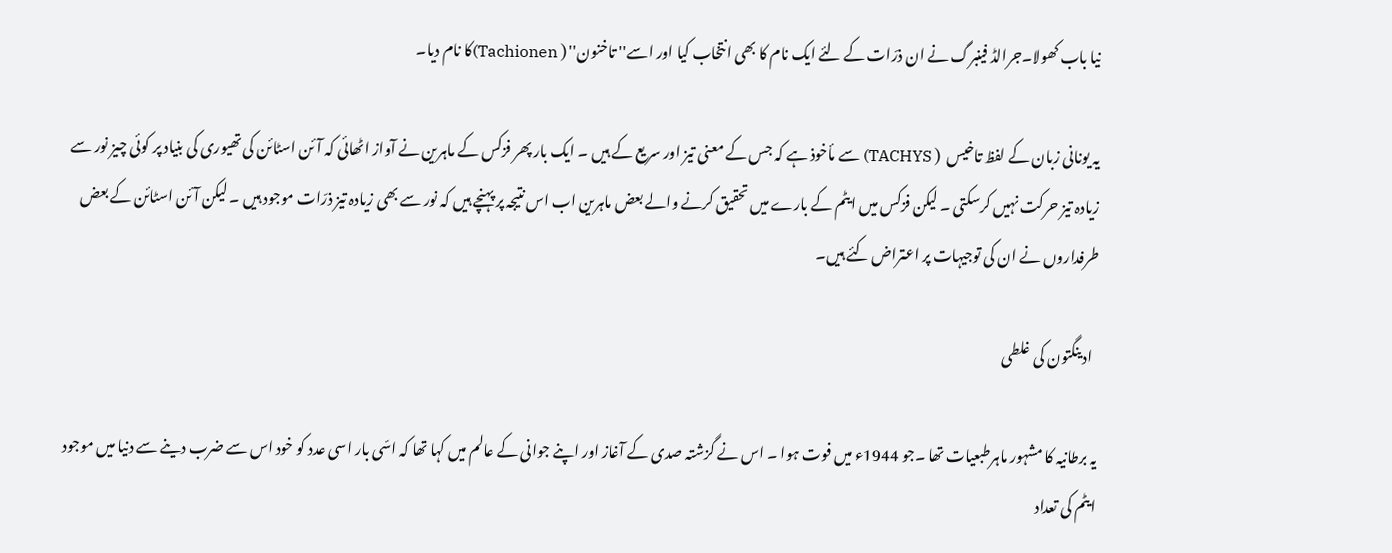نیا باب کھولا۔جرالڈ فینبرگ نے ان ذرّات کے لئے ایک نام کا بھی انتخاب کیا اور اسے'' تاخنون'' ( Tachionen)کا نام دیا۔

یہ یونانی زبان کے لفظ تاخیس  ( TACHYS) سے مأخوذ ہے کہ جس کے معنی تیز اور سریع کے ہیں ۔ ایک بار پھر فزکس کے ماہرین نے آواز اٹھائی کہ آئن اسٹائن کی تھیوری کی بنیاد پر کوئی چیز نور سے زیادہ تیز حرکت نہیں کرسکتی ۔ لیکن فزکس میں ایٹم کے بارے میں تحقیق کرنے والے بعض ماہرین اب اس نتیجہ پر پہنچے ہیں کہ نور سے بھی زیادہ تیز ذرّات موجود ہیں ۔ لیکن آئن اسٹائن کے بعض طرفداروں نے ان کی توجیہات پر اعتراض کئے ہیں۔

  ادینگتون کی غلطی

یہ برطانیہ کا مشہور ماہرطبعیات تھا ۔جو 1944ء میں فوت ہوا ۔ اس نے گزشتہ صدی کے آغاز اور اپنے جوانی کے عالم میں کہا تھا کہ اسّی بار اسی عدد کو خود اس سے ضرب دینے سے دنیا میں موجود ایٹم کی تعداد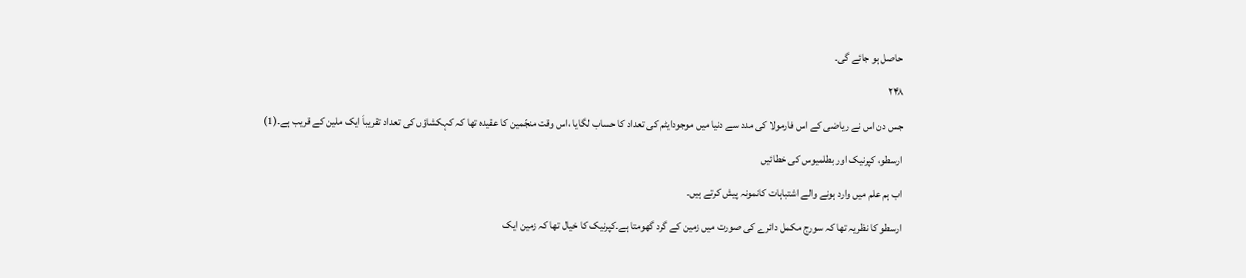حاصل ہو جائے گی۔

۲۴۸

جس دن اس نے ریاضی کے اس فارمولا کی مدد سے دنیا میں موجودایٹم کی تعداد کا حساب لگایا ،اس وقت منجّمین کا عقیدہ تھا کہ کہکشاؤں کی تعداد تقریباَ ایک ملین کے قریب ہے۔(1)

ارسطو، کپرنیک اور بطلمیوس کی خطائیں

اب ہم علم میں وارد ہونے والے اشتباہات کانمونہ پیش کرتے ہیں۔

ارسطو کا نظریہ تھا کہ سورج مکمل دائرے کی صورت میں زمین کے گرد گھومتا ہے۔کپرنیک کا خیال تھا کہ زمین ایک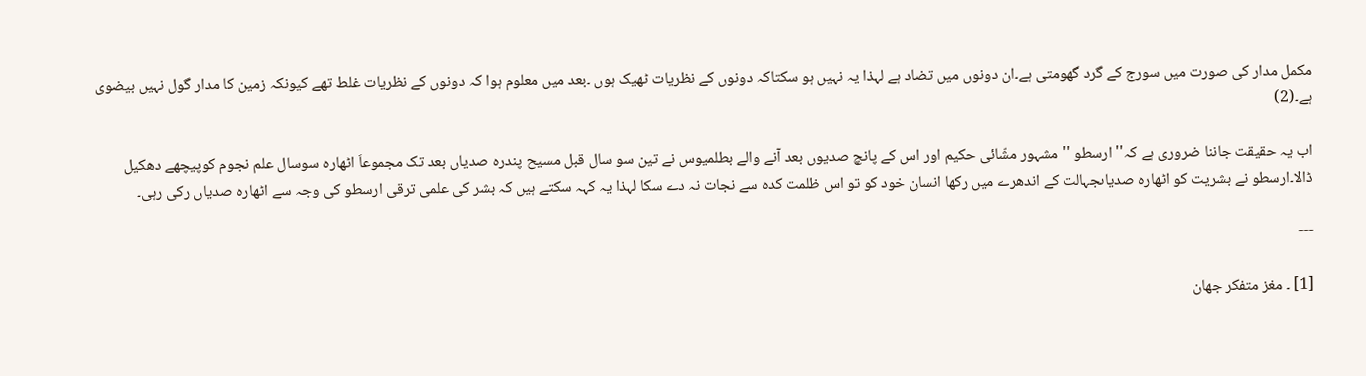مکمل مدار کی صورت میں سورج کے گرد گھومتی ہے۔ان دونوں میں تضاد ہے لہذا یہ نہیں ہو سکتاکہ دونوں کے نظریات ٹھیک ہوں ۔بعد میں معلوم ہوا کہ دونوں کے نظریات غلط تھے کیونکہ زمین کا مدار گول نہیں بیضوی ہے۔(2)

اب یہ حقیقت جاننا ضروری ہے کہ'' ارسطو ''مشہور مشّائی حکیم اور اس کے پانچ صدیوں بعد آنے والے بطلمیوس نے تین سو سال قبل مسیح پندرہ صدیاں بعد تک مجموعاَ اٹھارہ سوسال علم نجوم کوپیچھے دھکیل ڈالا۔ارسطو نے بشریت کو اٹھارہ صدیاںجہالت کے اندھرے میں رکھا انسان خود کو تو اس ظلمت کدہ سے نجات نہ دے سکا لہذا یہ کہہ سکتے ہیں کہ بشر کی علمی ترقی ارسطو کی وجہ سے اٹھارہ صدیاں رکی رہی۔

---

[1] ۔ مغز متفکر جھان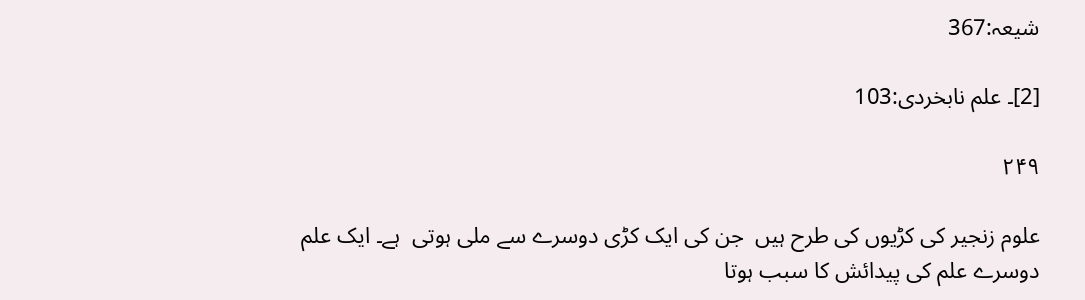شیعہ:367

[2]۔ علم نابخردی:103

۲۴۹

علوم زنجیر کی کڑیوں کی طرح ہیں  جن کی ایک کڑی دوسرے سے ملی ہوتی  ہے۔ ایک علم دوسرے علم کی پیدائش کا سبب ہوتا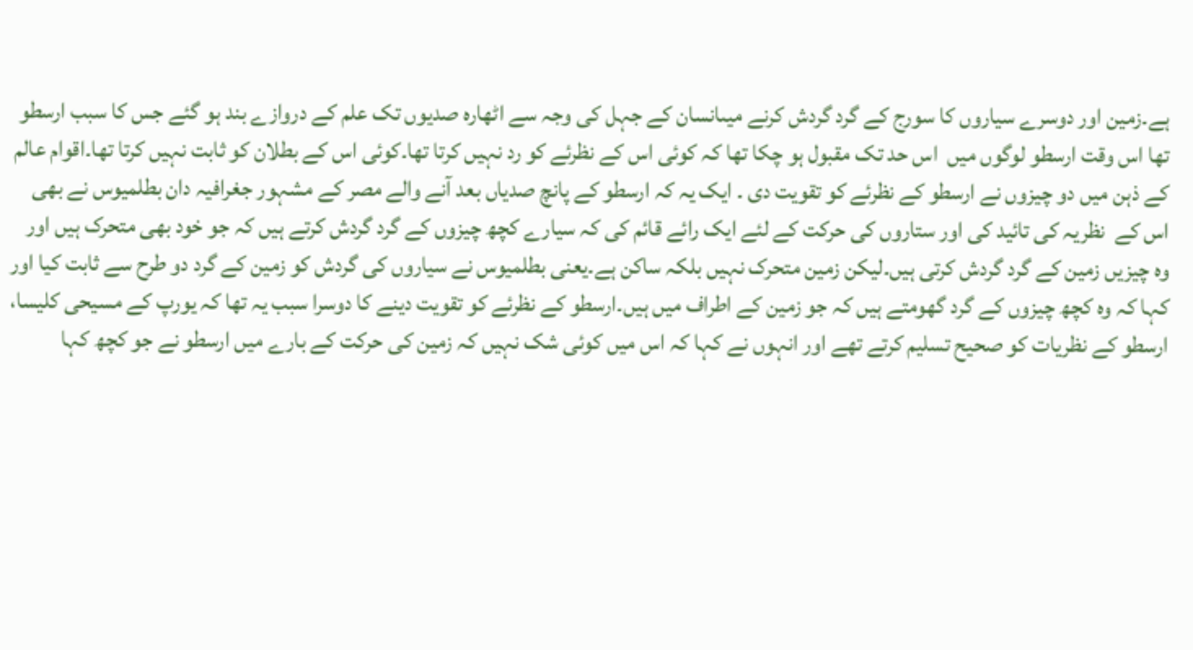ہے۔زمین اور دوسرے سیاروں کا سورج کے گرد گردش کرنے میںانسان کے جہل کی وجہ سے اٹھارہ صدیوں تک علم کے دروازے بند ہو گئے جس کا سبب ارسطو تھا اس وقت ارسطو لوگوں میں  اس حد تک مقبول ہو چکا تھا کہ کوئی اس کے نظرئے کو رد نہیں کرتا تھا۔کوئی اس کے بطلان کو ثابت نہیں کرتا تھا۔اقوام عالم کے ذہن میں دو چیزوں نے ارسطو کے نظرئے کو تقویت دی ۔ ایک یہ کہ ارسطو کے پانچ صدیاں بعد آنے والے مصر کے مشہور جغرافیہ دان بطلمیوس نے بھی اس کے  نظریہ کی تائید کی اور ستاروں کی حرکت کے لئے ایک رائے قائم کی کہ سیارے کچھ چیزوں کے گرد گردش کرتے ہیں کہ جو خود بھی متحرک ہیں اور وہ چیزیں زمین کے گرد گردش کرتی ہیں۔لیکن زمین متحرک نہیں بلکہ ساکن ہے۔یعنی بطلمیوس نے سیاروں کی گردش کو زمین کے گرد دو طرح سے ثابت کیا اور کہا کہ وہ کچھ چیزوں کے گرد گھومتے ہیں کہ جو زمین کے اطراف میں ہیں۔ارسطو کے نظرئے کو تقویت دینے کا دوسرا سبب یہ تھا کہ یورپ کے مسیحی کلیسا، ارسطو کے نظریات کو صحیح تسلیم کرتے تھے اور انہوں نے کہا کہ اس میں کوئی شک نہیں کہ زمین کی حرکت کے بارے میں ارسطو نے جو کچھ کہا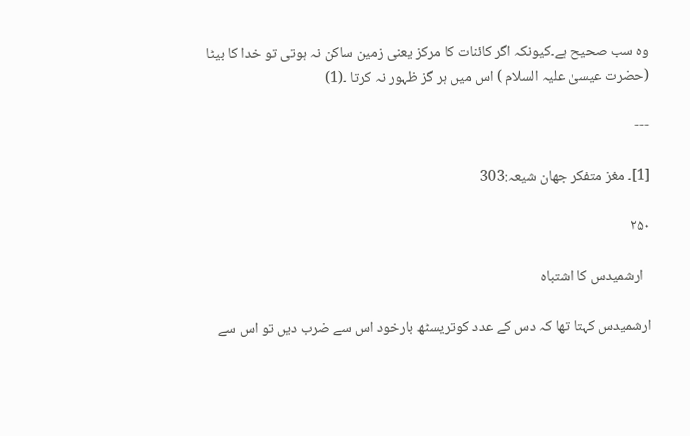وہ سب صحیح ہے۔کیونکہ اگر کائنات کا مرکز یعنی زمین ساکن نہ ہوتی تو خدا کا بیٹا (حضرت عیسیٰ علیہ السلام ) اس میں ہر گز ظہور نہ کرتا ۔(1)

---

[1]۔ مغز متفکر جھان شیعہ:303

۲۵۰

  ارشمیدس کا اشتباہ

ارشمیدس کہتا تھا کہ دس کے عدد کوتریسٹھ بارخود اس سے ضرب دیں تو اس سے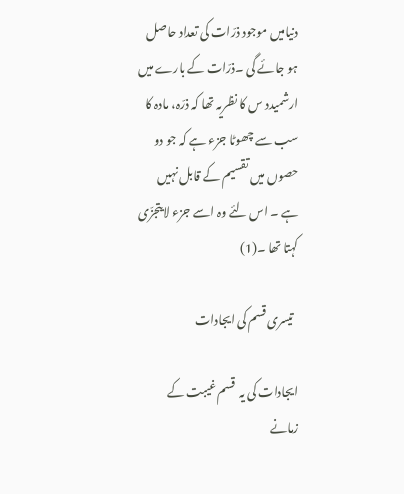دنیامیں موجود ذرّات کی تعداد حاصل ہو جائے گی ۔ذرّات کے بارے میں ارشمیدد س کا نظریہ تھا کہ ذرّہ، مادہ کا سب سے چھوٹا جزء ہے کہ جو دو حصوں میں تقسیم کے قابل نہیں ہے ۔ اس لئے وہ اسے جزء لایتجزّی کہتا تھا ۔(1)

  تیسری قسم کی ایجادات

ایجادات کی یہ  قسم غیبت کے زمانے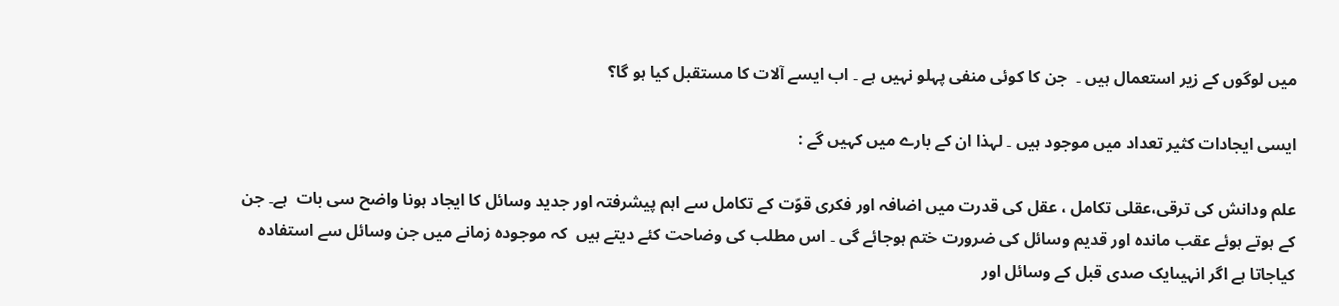میں لوگوں کے زیر استعمال ہیں ۔  جن کا کوئی منفی پہلو نہیں ہے ۔ اب ایسے آلات کا مستقبل کیا ہو گا؟

ایسی ایجادات کثیر تعداد میں موجود ہیں ۔ لہذا ان کے بارے میں کہیں گے :

علم ودانش کی ترقی،عقلی تکامل ، عقل کی قدرت میں اضافہ اور فکری قوّت کے تکامل سے اہم پیشرفتہ اور جدید وسائل کا ایجاد ہونا واضح سی بات  ہے۔ جن کے ہوتے ہوئے عقب ماندہ اور قدیم وسائل کی ضرورت ختم ہوجائے گی ۔ اس مطلب کی وضاحت کئے دیتے ہیں  کہ موجودہ زمانے میں جن وسائل سے استفادہ کیاجاتا ہے اگر انہیںایک صدی قبل کے وسائل اور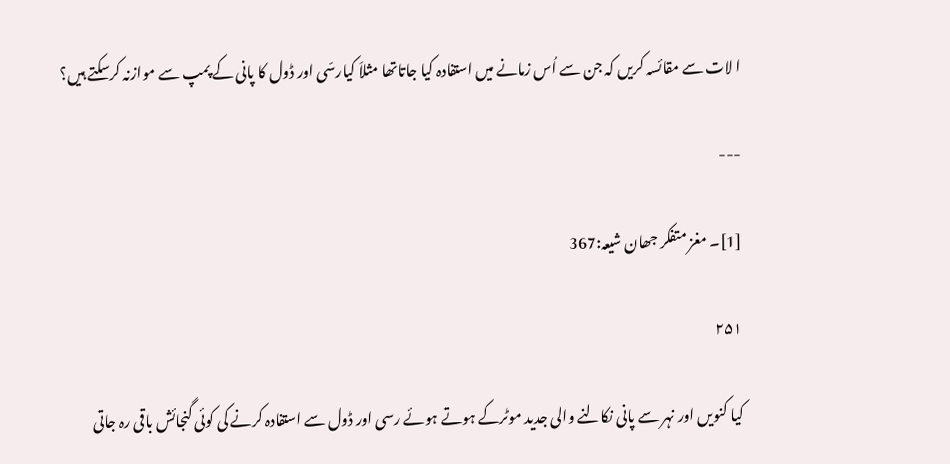ا لات سے مقائسہ کریں کہ جن سے اُس زمانے میں استفادہ کیا جاتاتھا مثلاَ کیارسّی اور ڈول کا پانی کے پمپ سے موازنہ کرسکتے ہیں؟

---

[1]۔ مغز متفکر جھان شیعہ:367

۲۵۱

کیا کنویں اور نہر سے پانی نکالنے والی جدید موٹرکے ہوتے ہوئے رسی اور ڈول سے استفادہ کرنے کی کوئی گنجائش باقی رہ جاتی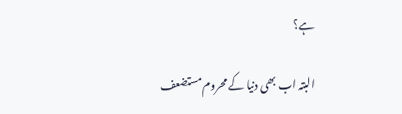ہے؟

البتہ اب بھی دنیا کے محروم مستضعف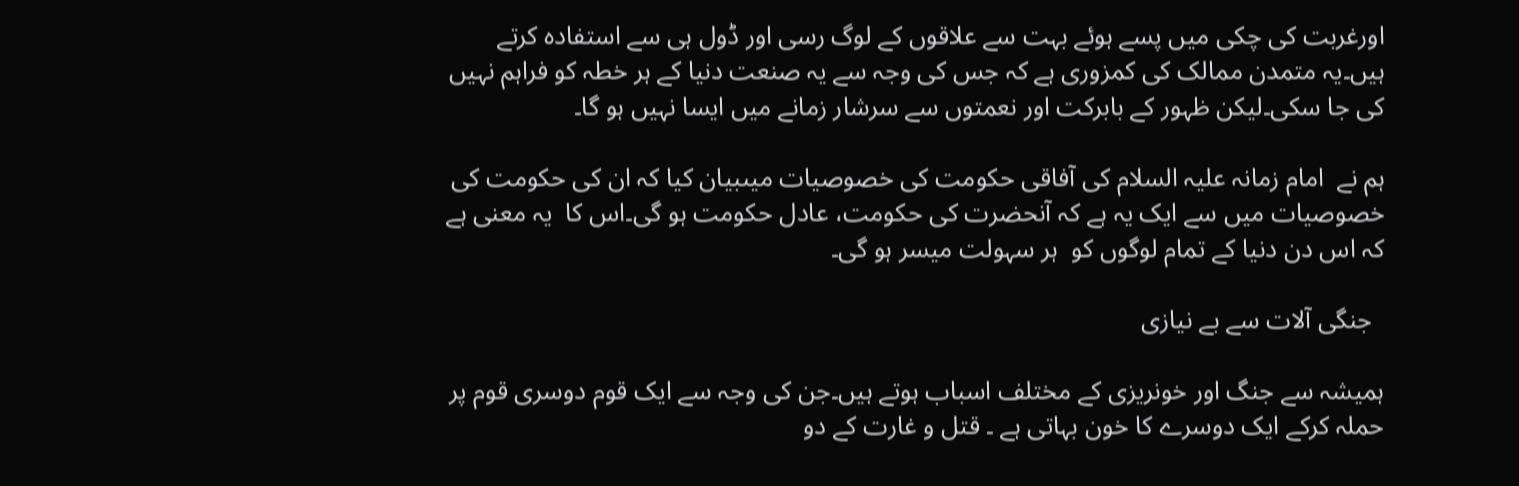اورغربت کی چکی میں پسے ہوئے بہت سے علاقوں کے لوگ رسی اور ڈول ہی سے استفادہ کرتے ہیں۔یہ متمدن ممالک کی کمزوری ہے کہ جس کی وجہ سے یہ صنعت دنیا کے ہر خطہ کو فراہم نہیں کی جا سکی۔لیکن ظہور کے بابرکت اور نعمتوں سے سرشار زمانے میں ایسا نہیں ہو گا۔

ہم نے  امام زمانہ علیہ السلام کی آفاقی حکومت کی خصوصیات میںبیان کیا کہ ان کی حکومت کی خصوصیات میں سے ایک یہ ہے کہ آنحضرت کی حکومت، عادل حکومت ہو گی۔اس کا  یہ معنی ہے کہ اس دن دنیا کے تمام لوگوں کو  ہر سہولت میسر ہو گی۔

  جنگی آلات سے بے نیازی

ہمیشہ سے جنگ اور خونریزی کے مختلف اسباب ہوتے ہیں۔جن کی وجہ سے ایک قوم دوسری قوم پر حملہ کرکے ایک دوسرے کا خون بہاتی ہے ۔ قتل و غارت کے دو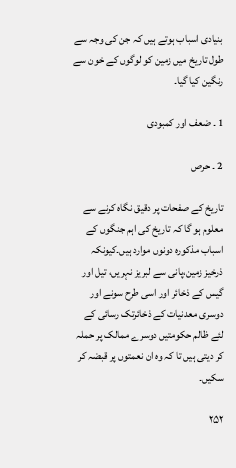بنیادی اسباب ہوتے ہیں کہ جن کی وجہ سے طول تاریخ میں زمین کو لوگوں کے خون سے رنگین کیا گیا۔

1 ۔ ضعف اور کمبودی

2 ۔ حرص

تاریخ کے صفحات پر دقیق نگاہ کرنے سے معلوم ہو گا کہ تاریخ کی اہم جنگوں کے اسباب مذکورہ دونوں موارد ہیں۔کیونکہ ذرخیز زمین،پانی سے لبریز نہریں، تیل اور گیس کے ذخائر اور اسی طرح سونے اور دوسری معدنیات کے ذخائرتک رسائی کے لئے ظالم حکومتیں دوسرے ممالک پر حملہ کر دیتی ہیں تا کہ وہ ان نعمتوں پر قبضہ کر سکیں۔

۲۵۲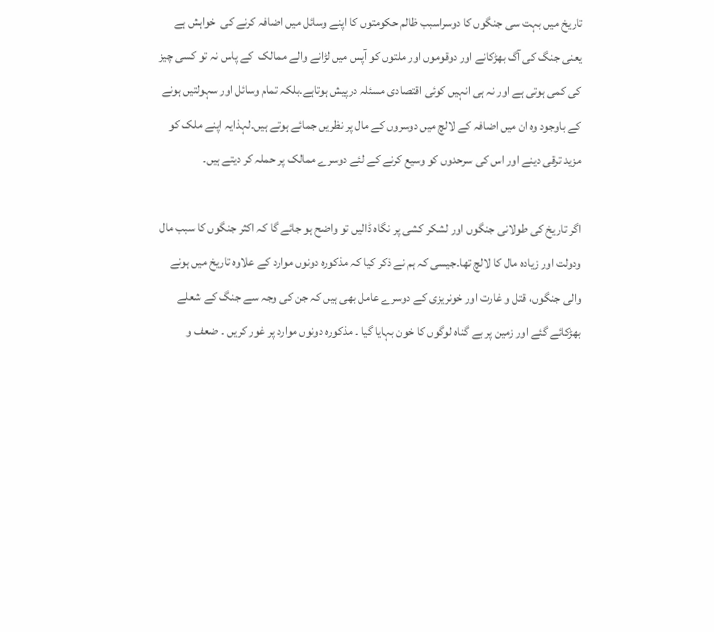تاریخ میں بہت سی جنگوں کا دوسراسبب ظالم حکومتوں کا اپنے وسائل میں اضافہ کرنے کی  خواہش ہے یعنی جنگ کی آگ بھڑکانے اور دوقوموں اور ملتوں کو آپس میں لڑانے والے ممالک  کے پاس نہ تو کسی چیز کی کمی ہوتی ہے اور نہ ہی انہیں کوئی اقتصادی مسئلہ درپیش ہوتاہے۔بلکہ تمام وسائل اور سہولتیں ہونے کے باوجود وہ ان میں اضافہ کے لالچ میں دوسروں کے مال پر نظریں جمائے ہوتے ہیں۔لہذایہ اپنے ملک کو مزید ترقی دینے اور اس کی سرحدوں کو وسیع کرنے کے لئے دوسرے ممالک پر حملہ کر دیتے ہیں۔

اگر تاریخ کی طولانی جنگوں اور لشکر کشی پر نگاہ ڈالیں تو واضح ہو جائے گا کہ اکثر جنگوں کا سبب مال ودولت اور زیادہ مال کا لالچ تھا۔جیسی کہ ہم نے ذکر کیا کہ مذکورہ دونوں موارد کے علاوہ تاریخ میں ہونے والی جنگوں، قتل و غارت اور خونریزی کے دوسرے عامل بھی ہیں کہ جن کی وجہ سے جنگ کے شعلے بھڑکائے گئے اور زمین پر بے گناہ لوگوں کا خون بہایا گیا ۔ مذکورہ دونوں موارد پر غور کریں ۔ ضعف و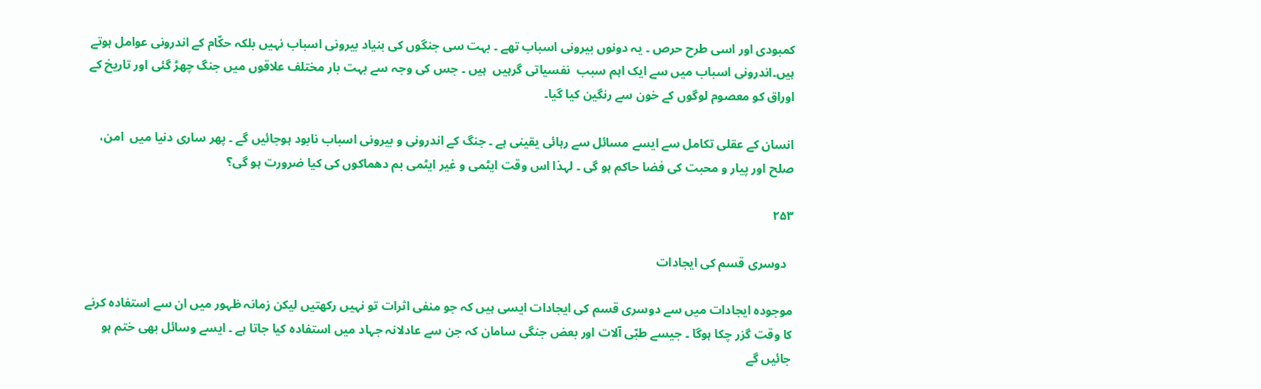کمبودی اور اسی طرح حرص ۔ یہ دونوں بیرونی اسباب تھے ۔ بہت سی جنگوں کی بنیاد بیرونی اسباب نہیں بلکہ حکّام کے اندرونی عوامل ہوتے ہیں۔اندرونی اسباب میں سے ایک اہم سبب  نفسیاتی گرہیں  ہیں ۔ جس کی وجہ سے بہت بار مختلف علاقوں میں جنگ چھڑ گئی اور تاریخ کے اوراق کو معصوم لوگوں کے خون سے رنگین کیا گیا۔

انسان کے عقلی تکامل سے ایسے مسائل سے رہائی یقینی ہے ۔ جنگ کے اندرونی و بیرونی اسباب نابود ہوجائیں گے ۔ پھر ساری دنیا میں  امن، صلح اور پیار و محبت کی فضا حاکم ہو گی ۔ لہذا اس وقت ایٹمی و غیر ایٹمی بم دھماکوں کی کیا ضرورت ہو گی؟

۲۵۳

  دوسری قسم کی ایجادات

موجودہ ایجادات میں سے دوسری قسم کی ایجادات ایسی ہیں کہ جو منفی اثرات تو نہیں رکھتیں لیکن زمانہ ظہور میں ان سے استفادہ کرنے کا وقت گزر چکا ہوگا ۔ جیسے طبّی آلات اور بعض جنگی سامان کہ جن سے عادلانہ جہاد میں استفادہ کیا جاتا ہے ۔ ایسے وسائل بھی ختم ہو جائیں گے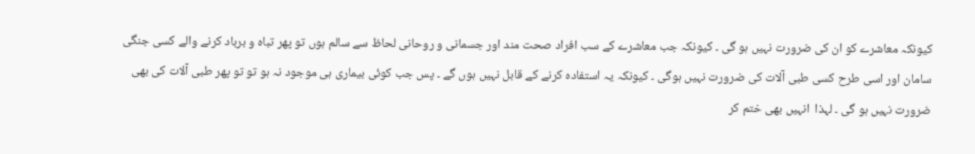کیونکہ معاشرے کو ان کی ضرورت نہیں ہو گی ۔ کیونکہ جب معاشرے کے سب افراد صحت مند اور جسمانی و روحانی لحاظ سے سالم ہوں تو پھر تباہ و برباد کرنے والے کسی جنگی سامان اور اسی طرح کسی طبی آلات کی ضرورت نہیں ہوگی ۔ کیونکہ یہ استفادہ کرنے کے قابل نہیں ہوں گے ۔ پس جب کوئی بیماری ہی موجود نہ ہو تو تو پھر طبی آلات کی بھی ضرورت نہیں ہو گی ۔ لہذا  انہیں بھی ختم کر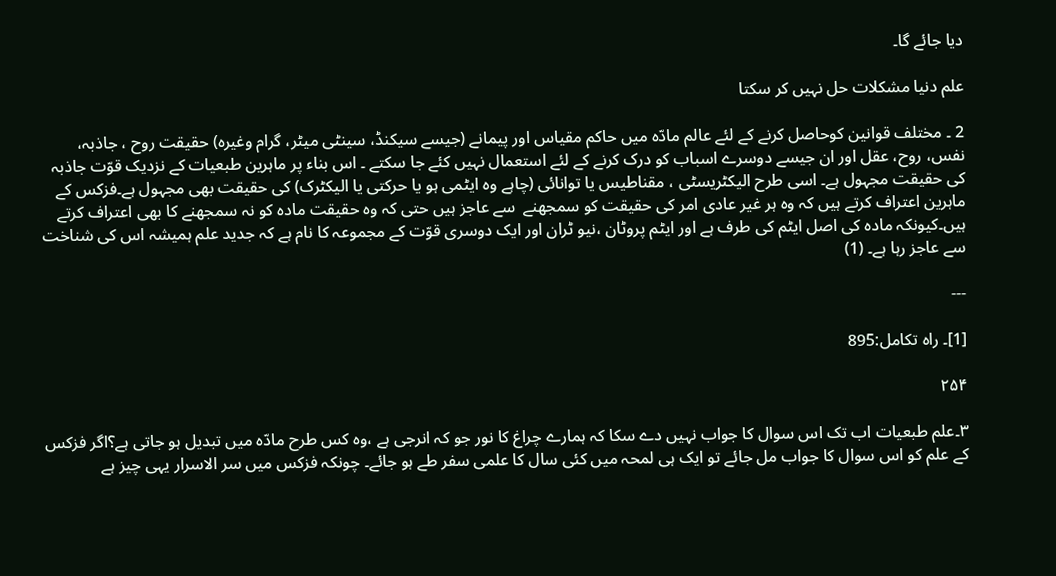دیا جائے گا۔

علم دنیا مشکلات حل نہیں کر سکتا

2 ۔ مختلف قوانین کوحاصل کرنے کے لئے عالم مادّہ میں حاکم مقیاس اور پیمانے (جیسے سیکنڈ، سینٹی میٹر، گرام وغیرہ) حقیقت روح ، جاذبہ، نفس، روح، عقل اور ان جیسے دوسرے اسباب کو درک کرنے کے لئے استعمال نہیں کئے جا سکتے ۔ اس بناء پر ماہرین طبعیات کے نزدیک قوّت جاذبہ کی حقیقت مجہول ہے۔ اسی طرح الیکٹریسٹی ، مقناطیس یا توانائی (چاہے وہ ایٹمی ہو یا حرکتی یا الیکٹرک) کی حقیقت بھی مجہول ہے۔فزکس کے ماہرین اعتراف کرتے ہیں کہ وہ ہر غیر عادی امر کی حقیقت کو سمجھنے  سے عاجز ہیں حتی کہ وہ حقیقت مادہ کو نہ سمجھنے کا بھی اعتراف کرتے ہیں۔کیونکہ مادہ کی اصل ایٹم کی طرف ہے اور ایٹم پروٹان ،نیو ٹران اور ایک دوسری قوّت کے مجموعہ کا نام ہے کہ جدید علم ہمیشہ اس کی شناخت سے عاجز رہا ہے۔ (1)

---

[1]۔ راہ تکامل:895

۲۵۴

۳۔علم طبعیات اب تک اس سوال کا جواب نہیں دے سکا کہ ہمارے چراغ کا نور جو کہ انرجی ہے ،وہ کس طرح مادّہ میں تبدیل ہو جاتی ہے؟اگر فزکس کے علم کو اس سوال کا جواب مل جائے تو ایک ہی لمحہ میں کئی سال کا علمی سفر طے ہو جائے۔ چونکہ فزکس میں سر الاسرار یہی چیز ہے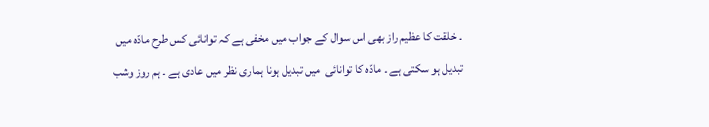۔ خلقت کا عظیم راز بھی اس سوال کے جواب میں مخفی ہے کہ توانائی کس طرح مادّہ میں تبدیل ہو سکتی ہے ۔ مادّہ کا توانائی  میں تبدیل ہونا ہماری نظر میں عادی ہے ۔ ہم روز وشب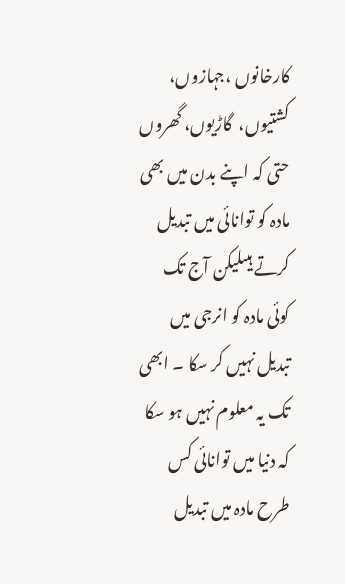کارخانوں ،جہازوں، کشتیوں،  گاڑیوں، گھروں حتی کہ اپنے بدن میں بھی مادہ کو توانائی میں تبدیل کرتے ہیںلیکن آج تک کوئی مادہ کو انرجی میں تبدیل نہیں کر سکا ۔ ابھی تک یہ معلوم نہیں ہو سکا کہ دنیا میں توانائی کس طرح مادہ میں تبدیل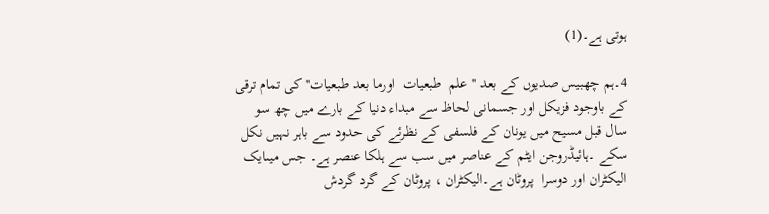ہوتی ہے۔(1)

4۔ہم چھبیس صدیوں کے بعد ''علم  طبعیات  اورما بعد طبعیات'' کی تمام ترقی کے باوجود فزیکل اور جسمانی لحاظ سے مبداء دنیا کے بارے میں چھ سو سال قبل مسیح میں یونان کے فلسفی کے نظرئے کی حدود سے باہر نہیں نکل سکے ۔ہائیڈروجن ایٹم کے عناصر میں سب سے ہلکا عنصر ہے۔ جس میںایک الیکٹران اور دوسرا  پروٹان ہے۔الیکٹران ، پروٹان کے گرد گردش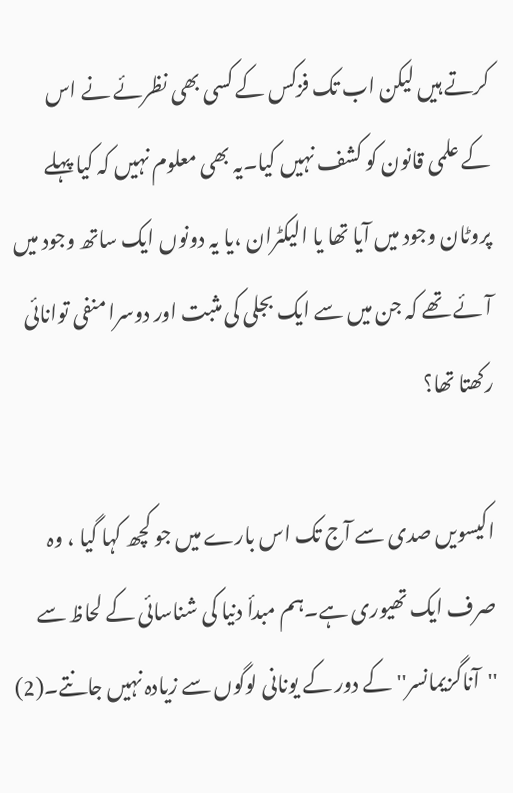کرتے ہیں لیکن اب تک فزکس کے کسی بھی نظرئے نے اس کے علمی قانون کو کشف نہیں کیا۔یہ بھی معلوم نہیں کہ کیا پہلے پروٹان وجود میں آیا تھا یا الیکٹران ،یا یہ دونوں ایک ساتھ وجود میں آئے تھے کہ جن میں سے ایک بجلی کی مثبت اور دوسرا منفی توانائی رکھتا تھا؟

اکیسویں صدی سے آج تک اس بارے میں جو کچھ کہا گیا ، وہ صرف ایک تھیوری ہے۔ہم مبدأ دنیا کی شناسائی کے لحاظ سے ''آناگزیمانسر''کے دور کے یونانی لوگوں سے زیادہ نہیں جانتے۔(2)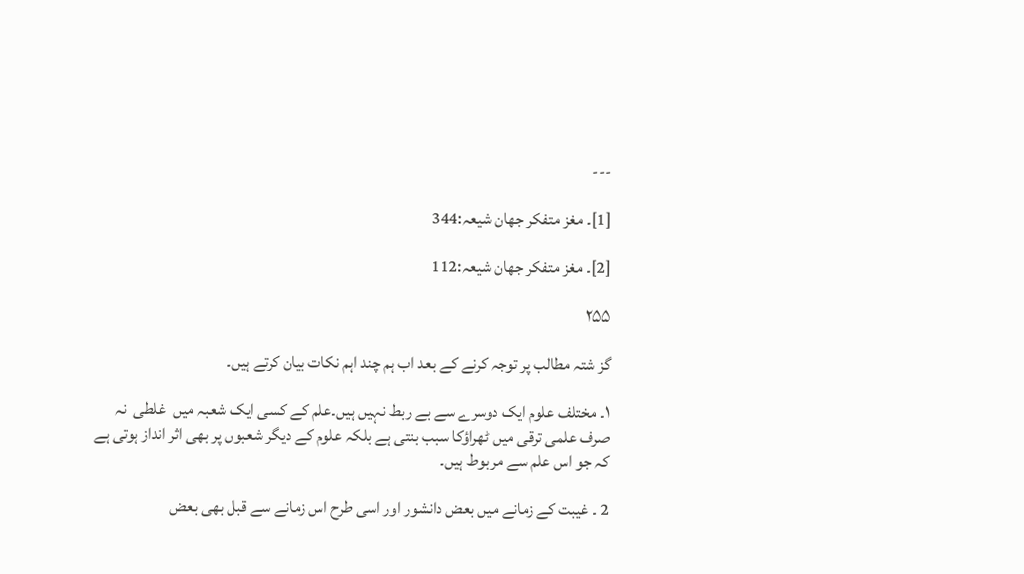---

[1]۔ مغز متفکر جھان شیعہ:344

[2]۔ مغز متفکر جھان شیعہ:112

۲۵۵

گز شتہ مطالب پر توجہ کرنے کے بعد اب ہم چند اہم نکات بیان کرتے ہیں۔

۱۔ مختلف علوم ایک دوسرے سے بے ربط نہیں ہیں۔علم کے کسی ایک شعبہ میں  غلطی  نہ صرف علمی ترقی میں ٹھراؤکا سبب بنتی ہے بلکہ علوم کے دیگر شعبوں پر بھی اثر انداز ہوتی ہے کہ جو اس علم سے مربوط ہیں۔

2 ۔ غیبت کے زمانے میں بعض دانشور اور اسی طرح اس زمانے سے قبل بھی بعض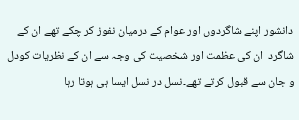دانشور اپنے شاگردوں اور عوام کے درمیان نفوز کر چکے تھے ان کے شاگرد  ان کی عظمت اور شخصیت کی وجہ سے ان کے نظریات کودل و جان سے قبول کرتے تھے۔نسل در نسل ایسا ہی ہوتا رہا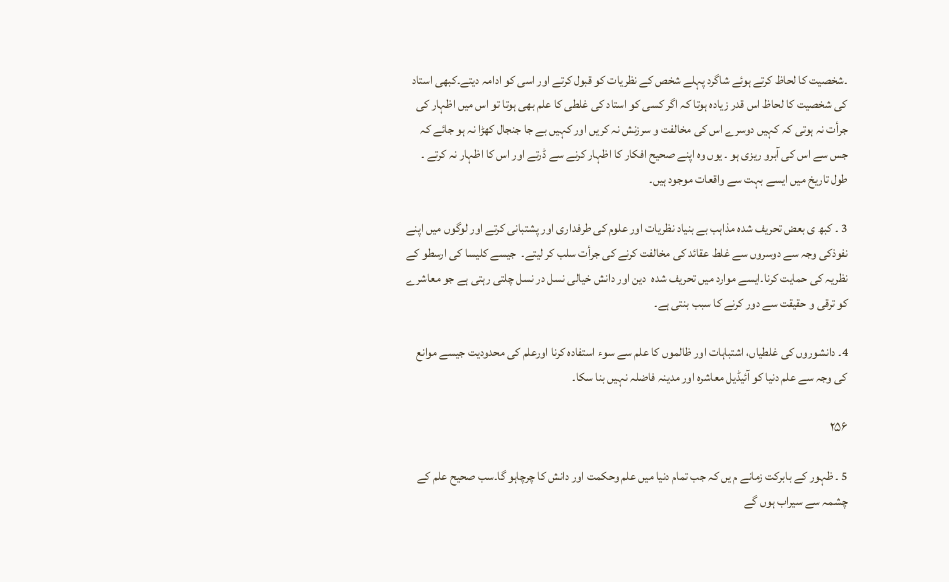۔شخصیت کا لحاظ کرتے ہوئے شاگرد پہلے شخص کے نظریات کو قبول کرتے اور اسی کو ادامہ دیتے۔کبھی استاد کی شخصیت کا لحاظ اس قدر زیادہ ہوتا کہ اگر کسی کو استاد کی غلطی کا علم بھی ہوتا تو اس میں اظہار کی جرأت نہ ہوتی کہ کہیں دوسرے اس کی مخالفت و سرزنش نہ کریں اور کہیں بے جا جنجال کھڑا نہ ہو جائے کہ جس سے اس کی آبرو ریزی ہو ۔ یوں وہ اپنے صحیح افکار کا اظہار کرنے سے ڈرتے اور اس کا اظہار نہ کرتے ۔ طول تاریخ میں ایسے بہت سے واقعات موجود ہیں۔

3 ۔ کبھ ی بعض تحریف شدہ مذاہب بے بنیاد نظریات اور علوم کی طرفداری اور پشتبانی کرتے اور لوگوں میں اپنے نفوذکی وجہ سے دوسروں سے غلط عقائد کی مخالفت کرنے کی جرأت سلب کر لیتے۔  جیسے کلیسا کی ارسطو کے نظریہ کی حمایت کرنا۔ایسے موارد میں تحریف شدہ  دین اور دانش خیالی نسل در نسل چلتی رہتی ہے جو معاشرے کو ترقی و حقیقت سے دور کرنے کا سبب بنتی ہے۔

4۔ دانشوروں کی غلطیاں، اشتباہات اور ظالموں کا علم سے سوء استفادہ کرنا اورعلم کی محدودیت جیسے موانع کی وجہ سے علم دنیا کو آئیڈیل معاشرہ اور مدینہ فاضلہ نہیں بنا سکا۔

۲۵۶

5 ۔ ظہور کے بابرکت زمانے م یں کہ جب تمام دنیا میں علم وحکمت اور دانش کا چرچاہو گا۔سب صحیح علم کے چشمہ سے سیراب ہوں گے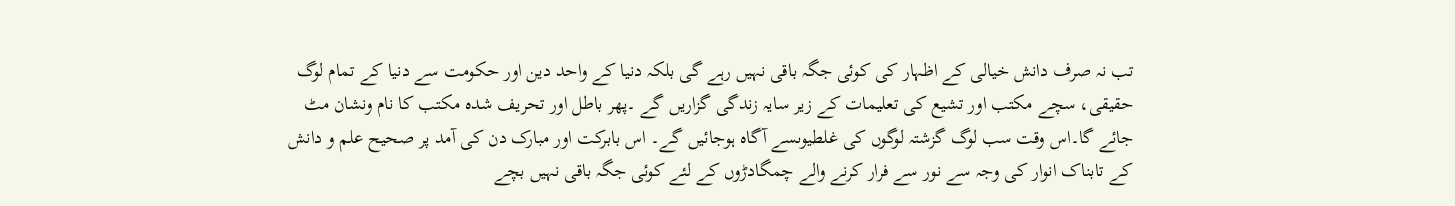تب نہ صرف دانش خیالی کے اظہار کی کوئی جگہ باقی نہیں رہے گی بلکہ دنیا کے واحد دین اور حکومت سے دنیا کے تمام لوگ حقیقی، سچے مکتب اور تشیع کی تعلیمات کے زیر سایہ زندگی گزاریں گے ۔پھر باطل اور تحریف شدہ مکتب کا نام ونشان مٹ جائے گا۔اس وقت سب لوگ گزشتہ لوگوں کی غلطیوںسے آگاہ ہوجائیں گے۔ اس بابرکت اور مبارک دن کی آمد پر صحیح علم و دانش کے تابناک انوار کی وجہ سے نور سے فرار کرنے والے چمگادڑوں کے لئے کوئی جگہ باقی نہیں بچے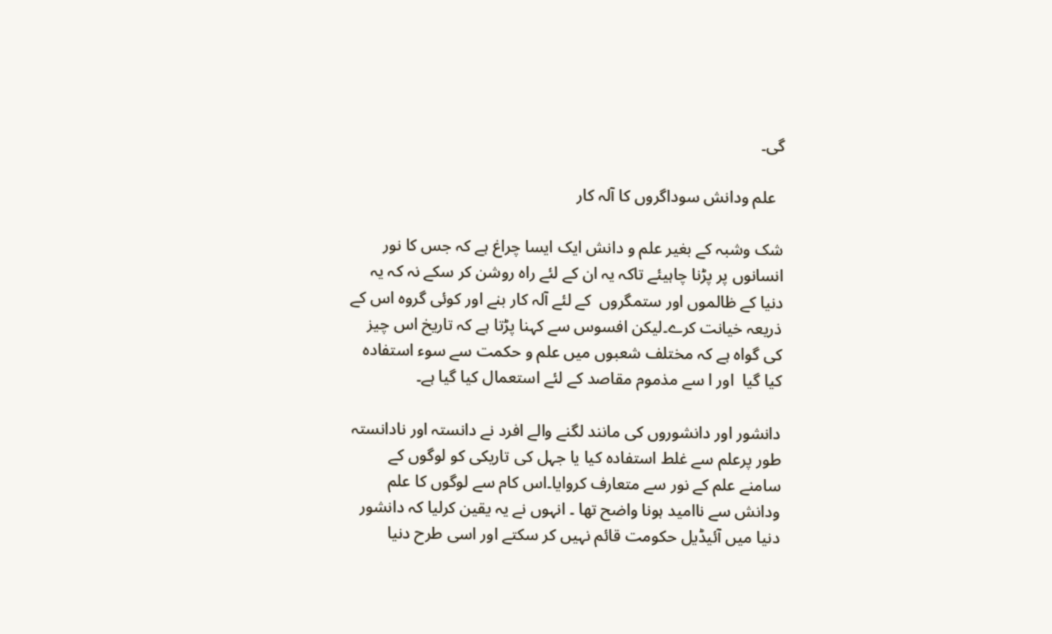گی۔

  علم ودانش سوداگروں کا آلہ کار

شک وشبہ کے بغیر علم و دانش ایک ایسا چراغ ہے کہ جس کا نور انسانوں پر پڑنا چاہیئے تاکہ یہ ان کے لئے راہ روشن کر سکے نہ کہ یہ دنیا کے ظالموں اور ستمگروں  کے لئے آلہ کار بنے اور کوئی گروہ اس کے ذریعہ خیانت کرے۔لیکن افسوس سے کہنا پڑتا ہے کہ تاریخ اس چیز کی گواہ ہے کہ مختلف شعبوں میں علم و حکمت سے سوء استفادہ کیا گیا  اور ا سے مذموم مقاصد کے لئے استعمال کیا گیا ہے۔

دانشور اور دانشوروں کی مانند لگنے والے افرد نے دانستہ اور نادانستہ طور پرعلم سے غلط استفادہ کیا یا جہل کی تاریکی کو لوگوں کے سامنے علم کے نور سے متعارف کروایا۔اس کام سے لوگوں کا علم ودانش سے ناامید ہونا واضح تھا ۔ انہوں نے یہ یقین کرلیا کہ دانشور دنیا میں آئیڈیل حکومت قائم نہیں کر سکتے اور اسی طرح دنیا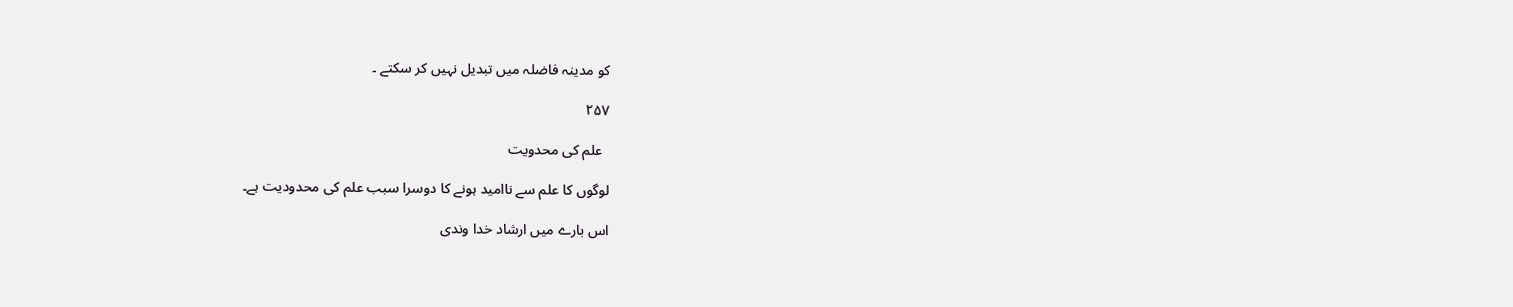کو مدینہ فاضلہ میں تبدیل نہیں کر سکتے ۔

۲۵۷

  علم کی محدویت

لوگوں کا علم سے ناامید ہونے کا دوسرا سبب علم کی محدودیت ہے۔

اس بارے میں ارشاد خدا وندی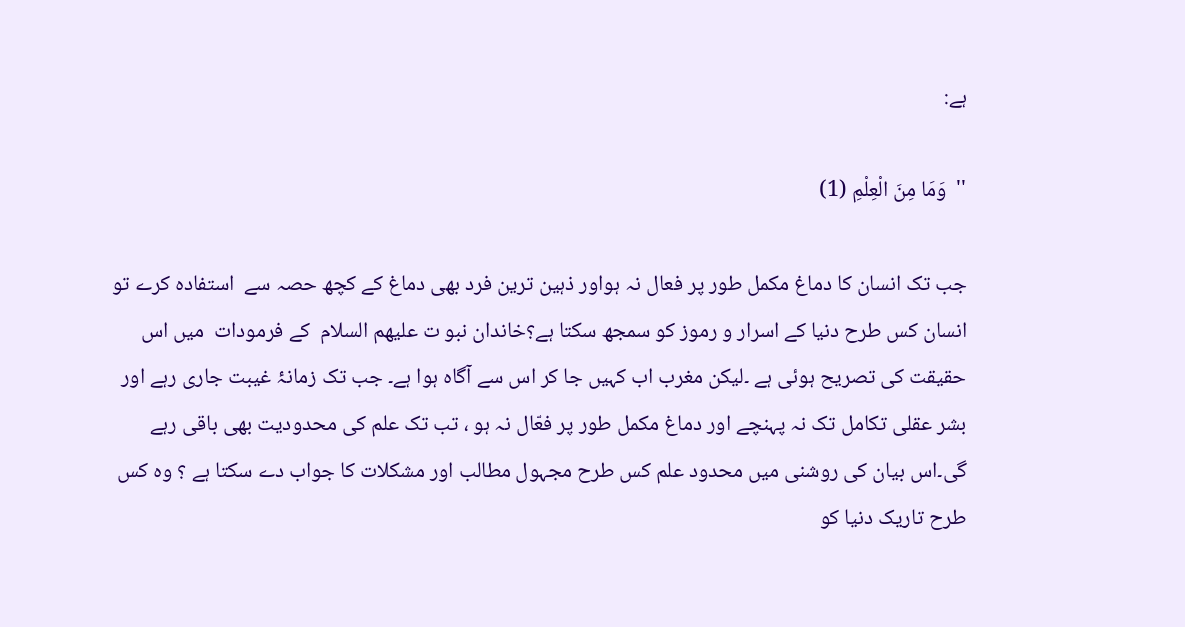ہے:

''  وَمَا مِنَ الْعِلْمِ (1)

جب تک انسان کا دماغ مکمل طور پر فعال نہ ہواور ذہین ترین فرد بھی دماغ کے کچھ حصہ سے  استفادہ کرے تو انسان کس طرح دنیا کے اسرار و رموز کو سمجھ سکتا ہے؟خاندان نبو ت علیھم السلام  کے فرمودات  میں اس حقیقت کی تصریح ہوئی ہے ۔لیکن مغرب اب کہیں جا کر اس سے آگاہ ہوا ہے۔ جب تک زمانۂ غیبت جاری رہے اور بشر عقلی تکامل تک نہ پہنچے اور دماغ مکمل طور پر فعّال نہ ہو ، تب تک علم کی محدودیت بھی باقی رہے گی۔اس بیان کی روشنی میں محدود علم کس طرح مجہول مطالب اور مشکلات کا جواب دے سکتا ہے ؟ وہ کس طرح تاریک دنیا کو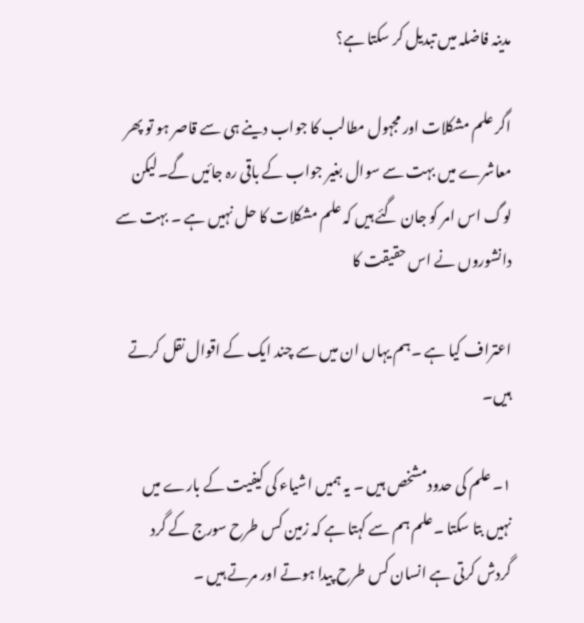مدینہ فاضلہ میں تبدیل کر سکتا ہے؟

اگر علم مشکلات اور مجہول مطالب کا جواب دینے ہی سے قاصر ہو تو پھر معاشرے میں بہت سے سوال بغیر جواب کے باقی رہ جائیں گے۔لیکن لوگ اس امر کو جان گئے ہیں کہ علم مشکلات کا حل نہیں ہے ۔ بہت سے دانشوروں نے اس حقیقت کا

اعتراف کیا ہے ۔ہم یہاں ان میں سے چند ایک کے اقوال نقل کرتے ہیں۔

۱۔ علم کی حدودمشخص ہیں ۔ یہ ہمیں اشیاء کی کیفیت کے بارے میں نہیں بتا سکتا ۔علم ہم سے کہتا ہے کہ زمین کس طرح سورج کے گرد گردش کرتی ہے انسان کس طرح پیدا ہوتے اور مرتے ہیں ۔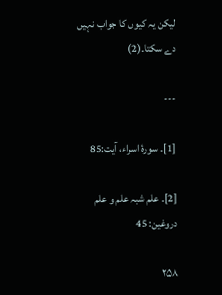لیکن یہ کیوں کا جواب نہیں دے سکتا۔(2)

---

[1]۔ سورۂ اسراء، آیت:85

[2]۔ علم شبہ علم و علم دروغین: 45

۲۵۸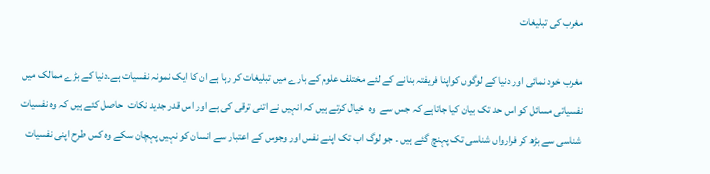مغرب کی تبلیغات

مغرب خود نمائی اور دنیا کے لوگوں کواپنا فریفتہ بنانے کے لئے مختلف علوم کے بارے میں تبلیغات کر رہا ہے ان کا ایک نمونہ نفسیات ہے۔دنیا کے بڑے ممالک میں نفسیاتی مسائل کو اس حد تک بیان کیا جاتاہے کہ جس سے  وہ  خیال کرتے ہیں کہ انہیں نے اتنی ترقی کی ہے اور اس قدر جدید نکات  حاصل کئے ہیں کہ وہ نفسیات شناسی سے بڑھ کر فرارواں شناسی تک پہنچ گئے ہیں ۔ جو لوگ اب تک اپنے نفس اور وجوس کے اعتبار سے انسان کو نہیں پہچان سکے وہ کس طرح اپنی نفسیات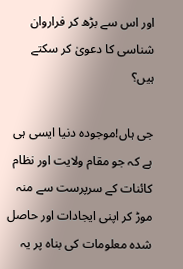اور اس سے بڑھ کر فراروان شناسی کا دعویٰ کر سکتے ہیں؟

جی ہاں!موجودہ دنیا ایسی ہی ہے کہ جو مقام ولایت اور نظام کائنات کے سرپرست سے منہ موڑ کر اپنی ایجادات اور حاصل شدہ معلومات کی بناہ پر یہ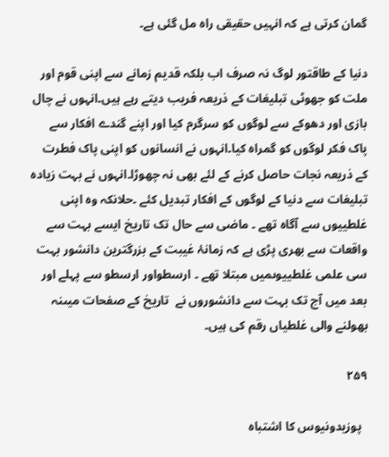گمان کرتی ہے کہ انہیں حقیقی راہ مل گئی ہے۔

دنیا کے طاقتور لوگ نہ صرف اب بلکہ قدیم زمانے سے اپنی قوم اور ملت کو جھوٹی تبلیغات کے ذریعہ فریب دیتے رہے ہیں۔انہوں نے چال بازی اور دھوکے سے لوگوں کو سرگرم کیا اور اپنے گندے افکار سے پاک فکر لوگوں کو گمراہ کیا۔انہوں نے انسانوں کو اپنی پاک فطرت کے ذریعہ نجات حاصل کرنے کے لئے بھی نہ چھوڑا۔انہوں نے بہت زیادہ تبلیغات سے دنیا کے لوگوں کے افکار تبدیل کئے ۔حلانکہ وہ اپنی غلطییوں سے آگاہ تھے ۔ ماضی سے حال تک تاریخ ایسے بہت سے واقعات سے بھری پڑی ہے کہ زمانۂ غیبت کے بزرگترین دانشور بہت سی علمی غلطییوںمیں مبتلا تھے ۔ ارسطواور ارسطو سے پہلے اور بعد میں آج تک بہت سے دانشوروں نے  تاریخ کے صفحات میںنہ بھولنے والی غلطیاں رقم کی ہیں۔

۲۵۹

  پوزیدونیوس کا اشتباہ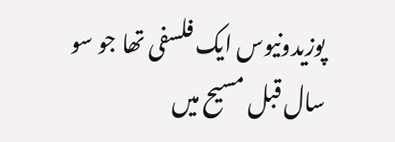پوزیدونیوس ایک فلسفی تھا جو سو سال قبل مسیح میں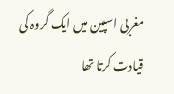مغربی اسپین میں ایک گروہ کی قیادت کرتا تھا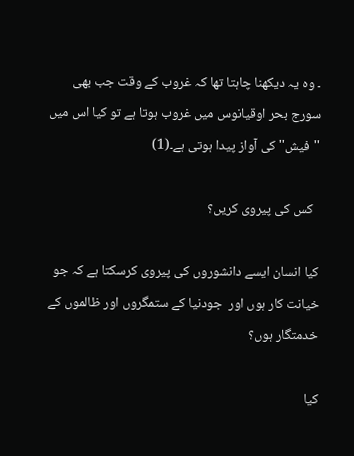۔ وہ یہ دیکھنا چاہتا تھا کہ غروب کے وقت جب بھی سورج بحر اوقیانوس میں غروب ہوتا ہے تو کیا اس میں ''فیش'' کی آواز پیدا ہوتی ہے۔(1)

  کس کی پیروی کریں؟

کیا انسان ایسے دانشوروں کی پیروی کرسکتا ہے کہ جو خیانت کار ہوں اور  جودنیا کے ستمگروں اور ظالموں کے خدمتگار ہوں؟

کیا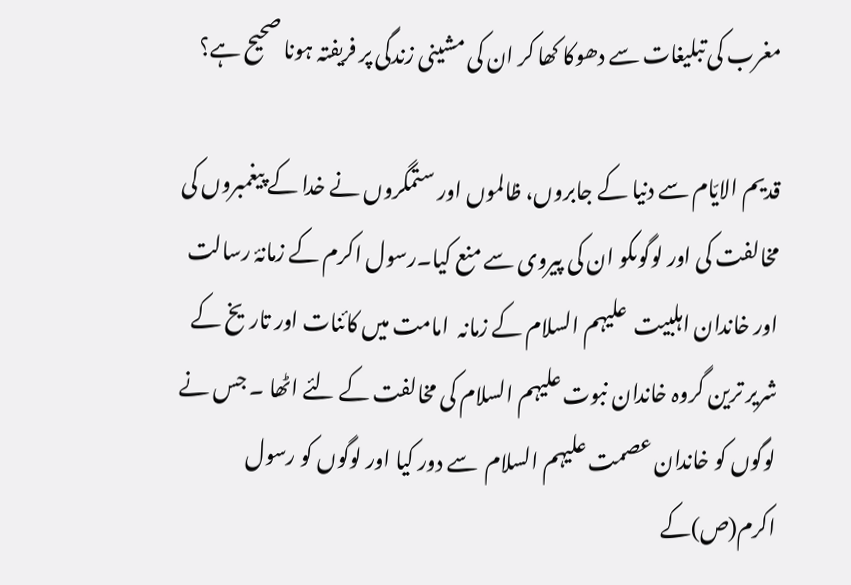مغرب کی تبلیغات سے دھوکا کھا کر ان کی مشینی زندگی پر فریفتہ ہونا صحیح ہے؟

قدیم الایّام سے دنیا کے جابروں، ظالموں اور ستمگروں نے خدا کے پیغمبروں کی مخالفت کی اور لوگوںکو ان کی پیروی سے منع کیا۔رسول اکرم کے زمانۂ رسالت اور خاندان اہلبیت  علیہم السلام کے زمانہ  امامت میں کائنات اور تاریخ کے شریر ترین گروہ خاندان نبوت علیہم السلام کی مخالفت کے لئے اٹھا ۔ جس نے لوگوں کو خاندان عصمت علیہم السلام  سے دور کیا اور لوگوں کو رسول اکرم(ص)کے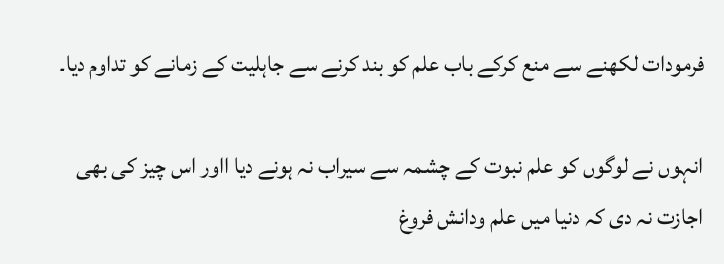فرمودات لکھنے سے منع کرکے باب علم کو بند کرنے سے جاہلیت کے زمانے کو تداوم دیا۔

انہوں نے لوگوں کو علم نبوت کے چشمہ سے سیراب نہ ہونے دیا ااور اس چیز کی بھی اجازت نہ دی کہ دنیا میں علم ودانش فروغ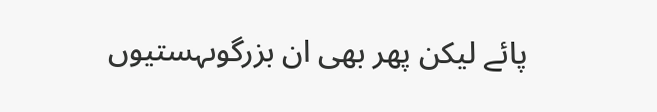پائے لیکن پھر بھی ان بزرگوںہستیوں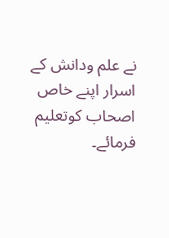نے علم ودانش کے اسرار اپنے خاص اصحاب کوتعلیم فرمائے۔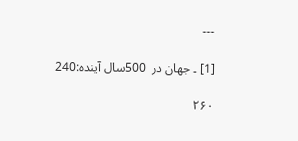---

[1] ۔ جھان در  500سال آیندہ:240

۲۶۰